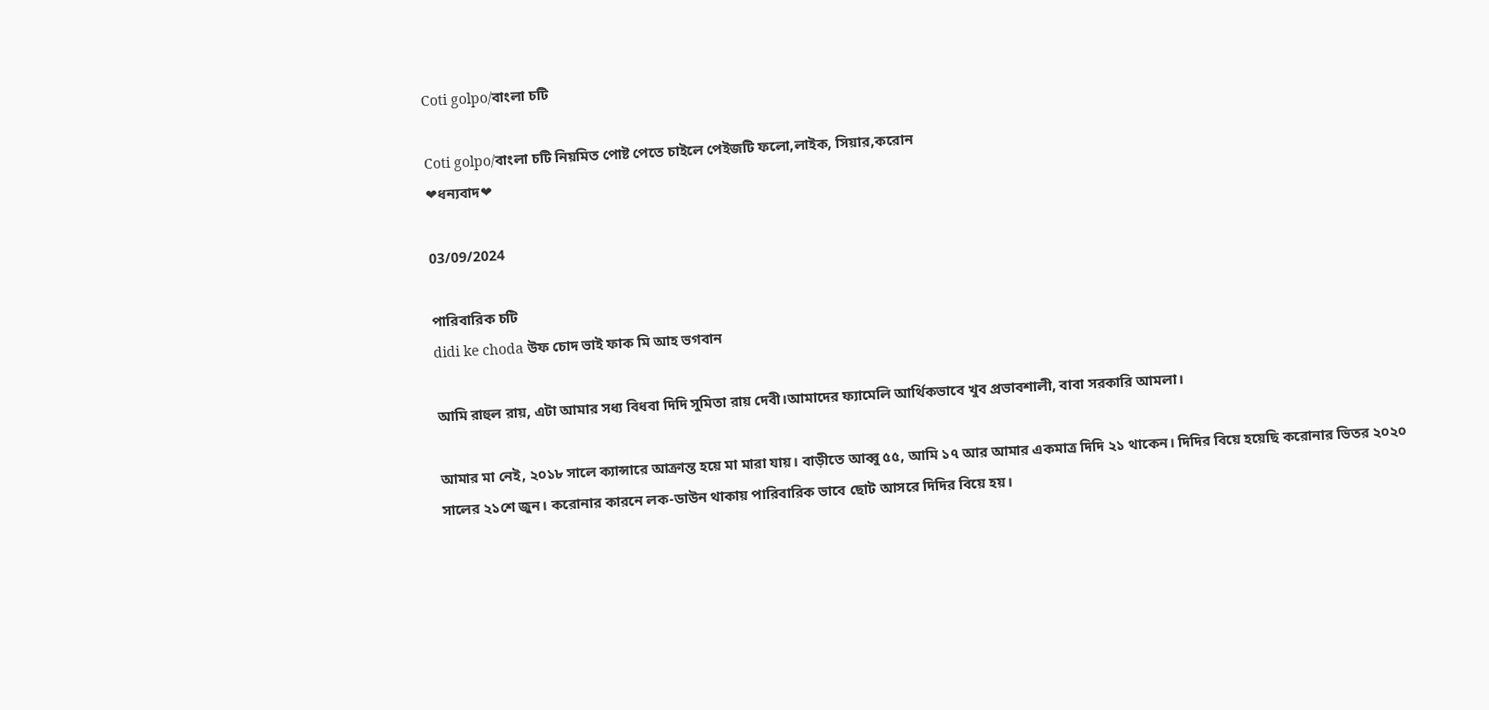Coti golpo/বাংলা চটি

Coti golpo/বাংলা চটি নিয়মিত পোষ্ট পেতে চাইলে পেইজটি ফলো,লাইক, সিয়ার,করোন
❤ধন্যবাদ❤

03/09/2024

পারিবারিক চটি
didi ke choda উফ চোদ ভাই ফাক মি আহ ভগবান

আমি রাহুল রায়, এটা আমার সধ্য বিধবা দিদি সুমিতা রায় দেবী।আমাদের ফ্যামেলি আর্থিকভাবে খুব প্রভাবশালী, বাবা সরকারি আমলা।

আমার মা নেই, ২০১৮ সালে ক্যান্সারে আক্রান্ত হয়ে মা মারা যায়। বাড়ীতে আব্বু ৫৫, আমি ১৭ আর আমার একমাত্র দিদি ২১ থাকেন। দিদির বিয়ে হয়েছি করোনার ভিতর ২০২০ সালের ২১শে জুন। করোনার কারনে লক-ডাউন থাকায় পারিবারিক ভাবে ছোট আসরে দিদির বিয়ে হয়।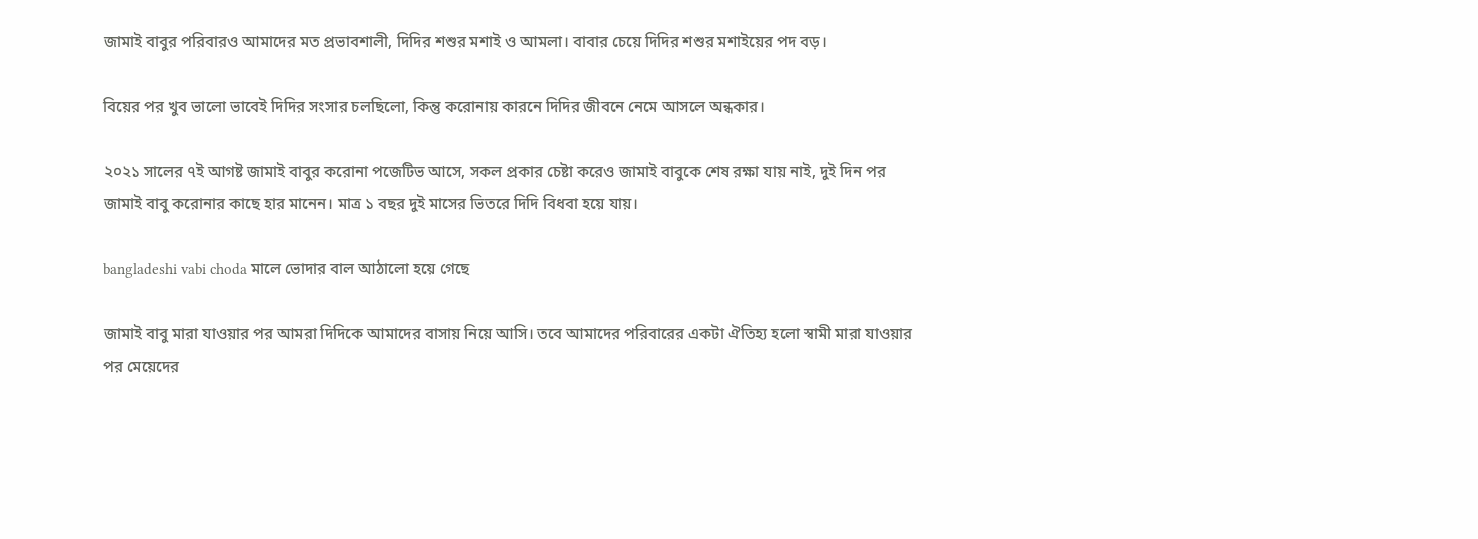জামাই বাবুর পরিবারও আমাদের মত প্রভাবশালী, দিদির শশুর মশাই ও আমলা। বাবার চেয়ে দিদির শশুর মশাইয়ের পদ বড়।

বিয়ের পর খুব ভালো ভাবেই দিদির সংসার চলছিলো, কিন্তু করোনায় কারনে দিদির জীবনে নেমে আসলে অন্ধকার।

২০২১ সালের ৭ই আগষ্ট জামাই বাবুর করোনা পজেটিভ আসে, সকল প্রকার চেষ্টা করেও জামাই বাবুকে শেষ রক্ষা যায় নাই, দুই দিন পর জামাই বাবু করোনার কাছে হার মানেন। মাত্র ১ বছর দুই মাসের ভিতরে দিদি বিধবা হয়ে যায়।

bangladeshi vabi choda মালে ভোদার বাল আঠালো হয়ে গেছে

জামাই বাবু মারা যাওয়ার পর আমরা দিদিকে আমাদের বাসায় নিয়ে আসি। তবে আমাদের পরিবারের একটা ঐতিহ্য হলো স্বামী মারা যাওয়ার পর মেয়েদের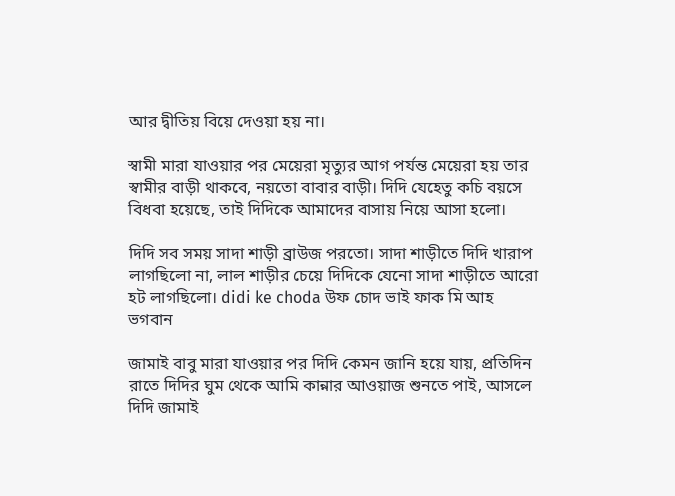আর দ্বীতিয় বিয়ে দেওয়া হয় না।

স্বামী মারা যাওয়ার পর মেয়েরা মৃত্যুর আগ পর্যন্ত মেয়েরা হয় তার স্বামীর বাড়ী থাকবে, নয়তো বাবার বাড়ী। দিদি যেহেতু কচি বয়সে বিধবা হয়েছে, তাই দিদিকে আমাদের বাসায় নিয়ে আসা হলো।

দিদি সব সময় সাদা শাড়ী ব্রাউজ পরতো। সাদা শাড়ীতে দিদি খারাপ লাগছিলো না, লাল শাড়ীর চেয়ে দিদিকে যেনো সাদা শাড়ীতে আরো হট লাগছিলো। didi ke choda উফ চোদ ভাই ফাক মি আহ ভগবান

জামাই বাবু মারা যাওয়ার পর দিদি কেমন জানি হয়ে যায়, প্রতিদিন রাতে দিদির ঘুম থেকে আমি কান্নার আওয়াজ শুনতে পাই, আসলে দিদি জামাই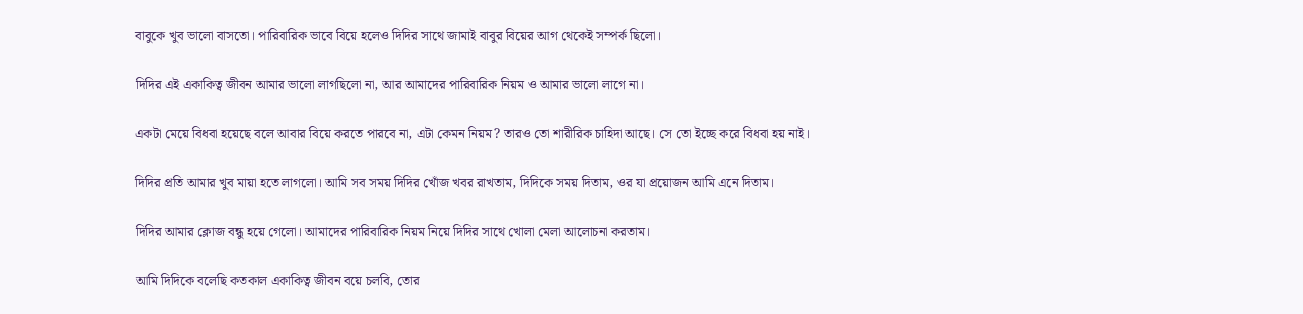বাবুকে খুব ভালো বাসতো। পারিবারিক ভাবে বিয়ে হলেও দিদির সাথে জামাই বাবুর বিয়ের আগ থেকেই সম্পর্ক ছিলো।

দিদির এই একাকিত্ব জীবন আমার ভালো লাগছিলো না, আর আমাদের পারিবারিক নিয়ম ও আমার ভালো লাগে না।

একটা মেয়ে বিধবা হয়েছে বলে আবার বিয়ে করতে পারবে না, এটা কেমন নিয়ম? তারও তো শারীরিক চাহিদা আছে। সে তো ইচ্ছে করে বিধবা হয় নাই।

দিদির প্রতি আমার খুব মায়া হতে লাগলো। আমি সব সময় দিদির খোঁজ খবর রাখতাম, দিদিকে সময় দিতাম, ওর যা প্রয়োজন আমি এনে দিতাম।

দিদির আমার ক্লোজ বন্ধু হয়ে গেলো। আমাদের পারিবারিক নিয়ম নিয়ে দিদির সাথে খোলা মেলা আলোচনা করতাম।

আমি দিদিকে বলেছি কতকাল একাকিত্ব জীবন বয়ে চলবি, তোর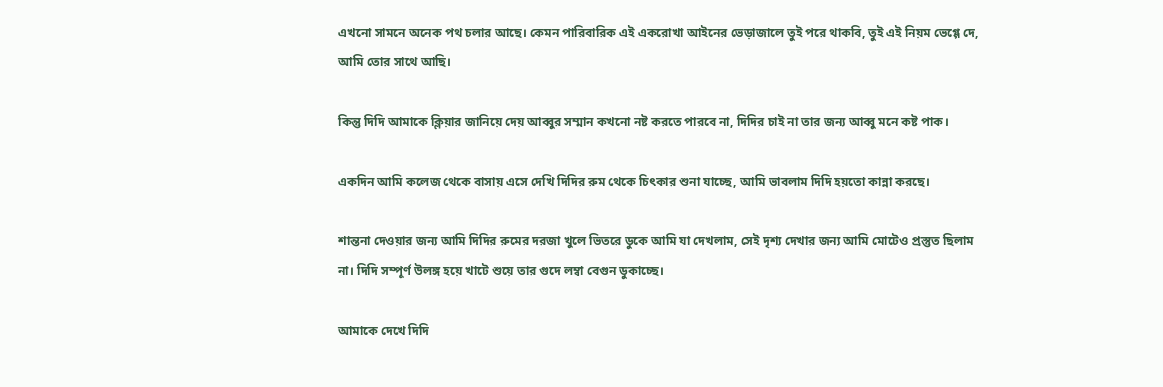এখনো সামনে অনেক পথ চলার আছে। কেমন পারিবারিক এই একরোখা আইনের ভেড়াজালে তুই পরে থাকবি, তুই এই নিয়ম ভেগ্গে দে, আমি তোর সাথে আছি।

কিন্তু দিদি আমাকে ক্লিয়ার জানিয়ে দেয় আব্বুর সম্মান কখনো নষ্ট করতে পারবে না, দিদির চাই না তার জন্য আব্বু মনে কষ্ট পাক।

একদিন আমি কলেজ থেকে বাসায় এসে দেখি দিদির রুম থেকে চিৎকার শুনা যাচ্ছে, আমি ভাবলাম দিদি হয়তো কান্না করছে।

শান্তনা দেওয়ার জন্য আমি দিদির রুমের দরজা খুলে ভিতরে ডুকে আমি যা দেখলাম, সেই দৃশ্য দেখার জন্য আমি মোটেও প্রস্তুত ছিলাম না। দিদি সম্পূর্ণ উলঙ্গ হয়ে খাটে শুয়ে তার গুদে লম্বা বেগুন ডুকাচ্ছে।

আমাকে দেখে দিদি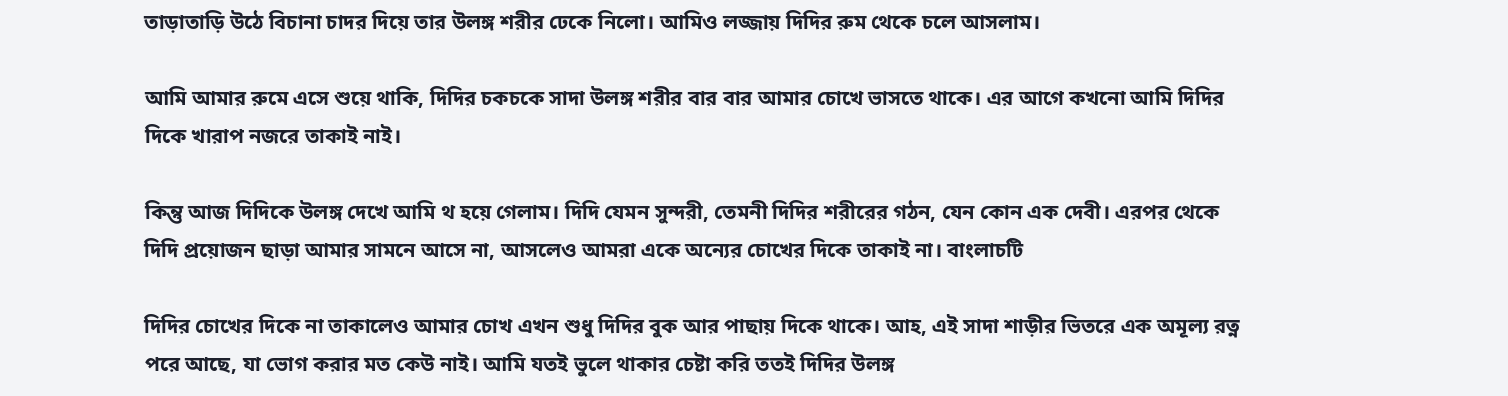তাড়াতাড়ি উঠে বিচানা চাদর দিয়ে তার উলঙ্গ শরীর ঢেকে নিলো। আমিও লজ্জায় দিদির রুম থেকে চলে আসলাম।

আমি আমার রুমে এসে শুয়ে থাকি, দিদির চকচকে সাদা উলঙ্গ শরীর বার বার আমার চোখে ভাসতে থাকে। এর আগে কখনো আমি দিদির দিকে খারাপ নজরে তাকাই নাই।

কিন্তু আজ দিদিকে উলঙ্গ দেখে আমি থ হয়ে গেলাম। দিদি যেমন সুন্দরী, তেমনী দিদির শরীরের গঠন, যেন কোন এক দেবী। এরপর থেকে দিদি প্রয়োজন ছাড়া আমার সামনে আসে না, আসলেও আমরা একে অন্যের চোখের দিকে তাকাই না। বাংলাচটি

দিদির চোখের দিকে না তাকালেও আমার চোখ এখন শুধু দিদির বুক আর পাছায় দিকে থাকে। আহ, এই সাদা শাড়ীর ভিতরে এক অমূল্য রত্ন পরে আছে, যা ভোগ করার মত কেউ নাই। আমি যতই ভুলে থাকার চেষ্টা করি ততই দিদির উলঙ্গ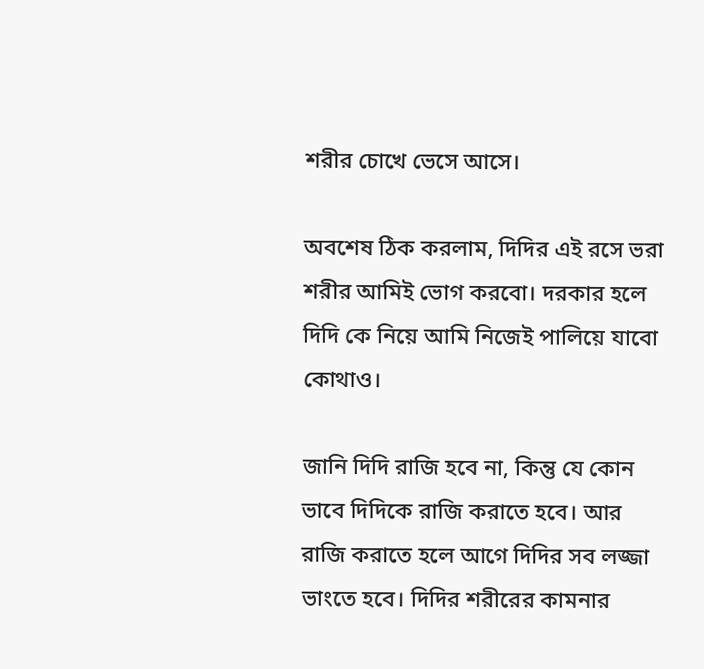শরীর চোখে ভেসে আসে।

অবশেষ ঠিক করলাম, দিদির এই রসে ভরা শরীর আমিই ভোগ করবো। দরকার হলে দিদি কে নিয়ে আমি নিজেই পালিয়ে যাবো কোথাও।

জানি দিদি রাজি হবে না, কিন্তু যে কোন ভাবে দিদিকে রাজি করাতে হবে। আর রাজি করাতে হলে আগে দিদির সব লজ্জা ভাংতে হবে। দিদির শরীরের কামনার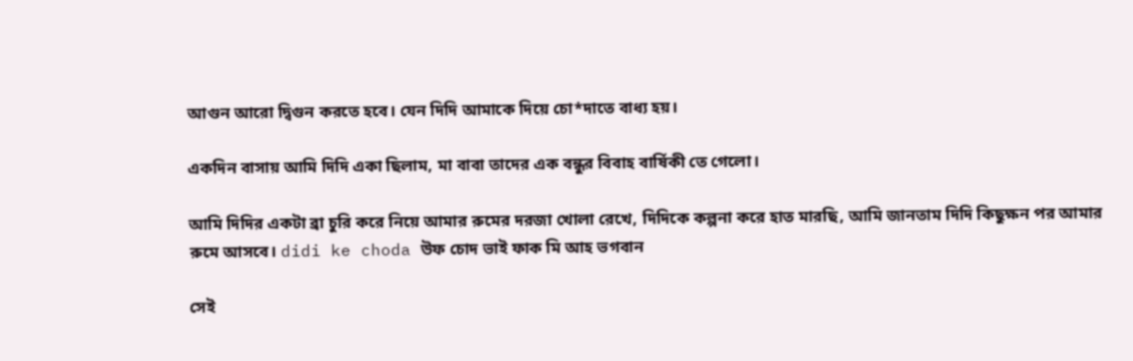আগুন আরো দ্বিগুন করতে হবে। যেন দিদি আমাকে দিয়ে চো*দাতে বাধ্য হয়।

একদিন বাসায় আমি দিদি একা ছিলাম, মা বাবা তাদের এক বন্ধুর বিবাহ বার্ষিকী তে গেলো।

আমি দিদির একটা ব্রা চুরি করে নিয়ে আমার রুমের দরজা খোলা রেখে, দিদিকে কল্পনা করে হাত মারছি, আমি জানতাম দিদি কিছুক্ষন পর আমার রুমে আসবে। didi ke choda উফ চোদ ভাই ফাক মি আহ ভগবান

সেই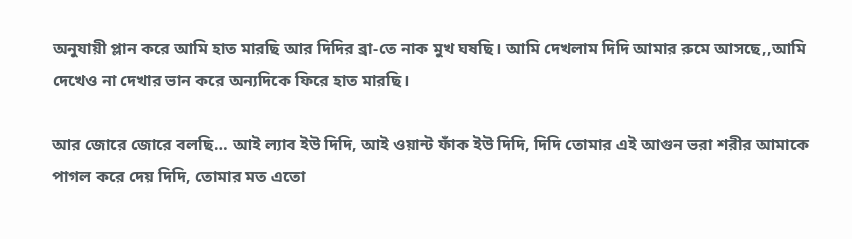অনুযায়ী প্লান করে আমি হাত মারছি আর দিদির ব্রা-তে নাক মুখ ঘষছি। আমি দেখলাম দিদি আমার রুমে আসছে,,আমি দেখেও না দেখার ভান করে অন্যদিকে ফিরে হাত মারছি।

আর জোরে জোরে বলছি… আই ল্যাব ইউ দিদি, আই ওয়ান্ট ফাঁক ইউ দিদি, দিদি তোমার এই আগুন ভরা শরীর আমাকে পাগল করে দেয় দিদি, তোমার মত এতো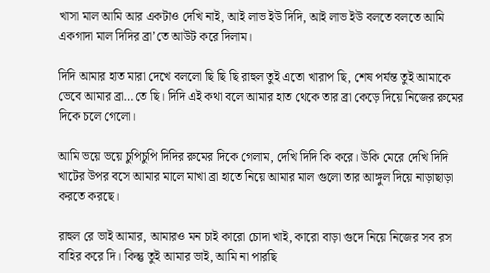খাসা মাল আমি আর একটাও দেখি নাই, আই লাভ ইউ দিদি, আই লাভ ইউ বলতে বলতে আমি একগাদা মাল দিদির ব্রা’তে আউট করে দিলাম।

দিদি আমার হাত মারা দেখে বললো ছি ছি ছি রাহুল তুই এতো খারাপ ছি, শেষ পর্যন্ত তুই আমাকে ভেবে আমার ব্রা…তে ছি। দিদি এই কথা বলে আমার হাত থেকে তার ব্রা কেড়ে দিয়ে নিজের রুমের দিকে চলে গেলো।

আমি ভয়ে ভয়ে চুপিচুপি দিদির রুমের দিকে গেলাম, দেখি দিদি কি করে। উকি মেরে দেখি দিদি খাটের উপর বসে আমার মালে মাখা ব্রা হাতে নিয়ে আমার মাল গুলো তার আঙ্গুল দিয়ে নাড়াছাড়া করতে করছে।

রাহুল রে ভাই আমার, আমারও মন চাই কারো চোদা খাই, কারো বাড়া গুদে নিয়ে নিজের সব রস বাহির করে দি। কিন্তু তুই আমার ভাই, আমি না পারছি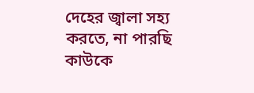দেহের জ্বালা সহ্য করতে, না পারছি কাউকে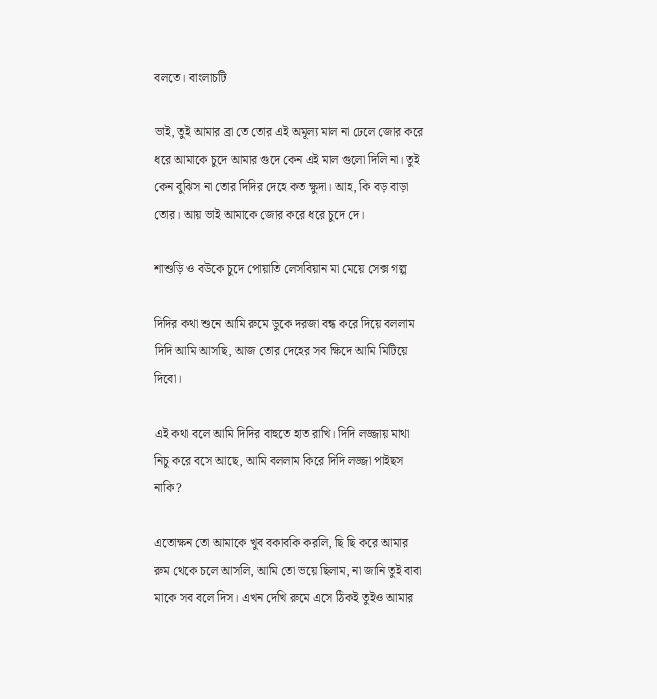বলতে। বাংলাচটি

ভাই, তুই আমার ব্রা তে তোর এই অমূল্য মাল না ঢেলে জোর করে ধরে আমাকে চুদে আমার গুদে কেন এই মাল গুলো দিলি না। তুই কেন বুঝিস না তোর দিদির দেহে কত ক্ষুদা। আহ, কি বড় বাড়া তোর। আয় ভাই আমাকে জোর করে ধরে চুদে দে।

শাশুড়ি ও বউকে চুদে পোয়াতি লেসবিয়ান মা মেয়ে সেক্স গল্প

দিদির কথা শুনে আমি রুমে ডুকে দরজা বন্ধ করে দিয়ে বললাম দিদি আমি আসছি, আজ তোর দেহের সব ক্ষিদে আমি মিটিয়ে দিবো।

এই কথা বলে আমি দিদির বাহুতে হাত রাখি। দিদি লজ্জায় মাথা নিচু করে বসে আছে, আমি বললাম কিরে দিদি লজ্জা পাইছস নাকি?

এতোক্ষন তো আমাকে খুব বকাবকি করলি, ছি ছি করে আমার রুম থেকে চলে আসলি, আমি তো ভয়ে ছিলাম, না জানি তুই বাবা মাকে সব বলে দিস। এখন দেখি রুমে এসে ঠিকই তুইও আমার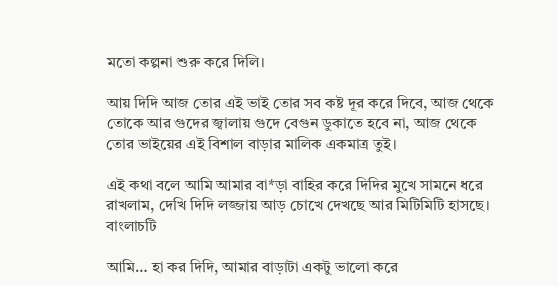মতো কল্পনা শুরু করে দিলি।

আয় দিদি আজ তোর এই ভাই তোর সব কষ্ট দূর করে দিবে, আজ থেকে তোকে আর গুদের জ্বালায় গুদে বেগুন ডুকাতে হবে না, আজ থেকে তোর ভাইয়ের এই বিশাল বাড়ার মালিক একমাত্র তুই।

এই কথা বলে আমি আমার বা*ড়া বাহির করে দিদির মুখে সামনে ধরে রাখলাম, দেখি দিদি লজ্জায় আড় চোখে দেখছে আর মিটিমিটি হাসছে। বাংলাচটি

আমি… হা কর দিদি, আমার বাড়াটা একটু ভালো করে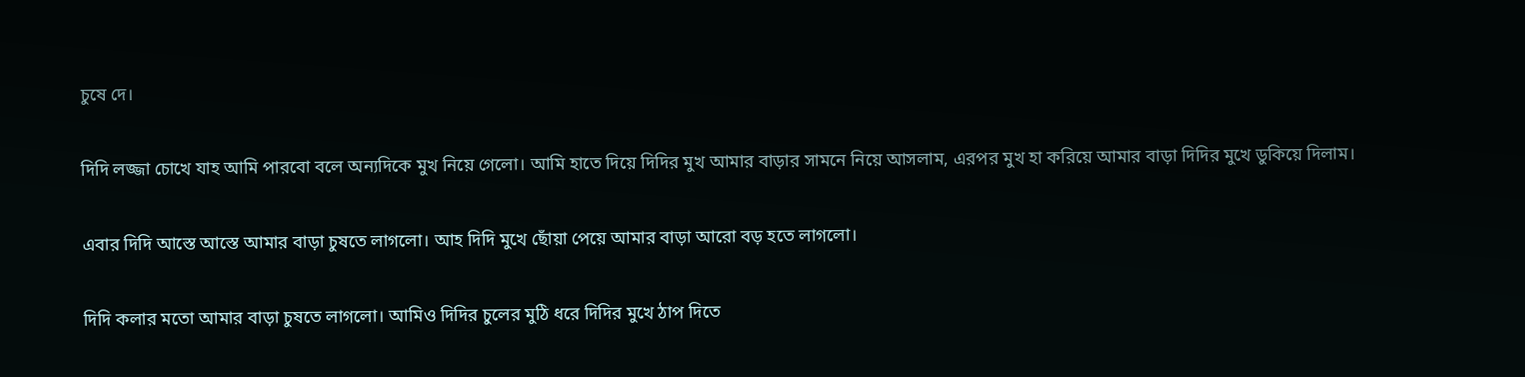চুষে দে।

দিদি লজ্জা চোখে যাহ আমি পারবো বলে অন্যদিকে মুখ নিয়ে গেলো। আমি হাতে দিয়ে দিদির মুখ আমার বাড়ার সামনে নিয়ে আসলাম, এরপর মুখ হা করিয়ে আমার বাড়া দিদির মুখে ডুকিয়ে দিলাম।

এবার দিদি আস্তে আস্তে আমার বাড়া চুষতে লাগলো। আহ দিদি মুখে ছোঁয়া পেয়ে আমার বাড়া আরো বড় হতে লাগলো।

দিদি কলার মতো আমার বাড়া চুষতে লাগলো। আমিও দিদির চুলের মুঠি ধরে দিদির মুখে ঠাপ দিতে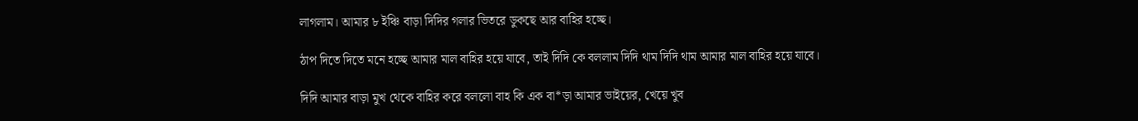লাগলাম। আমার ৮ ইঞ্চি বাড়া দিদির গলার ভিতরে ডুকছে আর বাহির হচ্ছে।

ঠাপ দিতে দিতে মনে হচ্ছে আমার মাল বাহির হয়ে যাবে, তাই দিদি কে বললাম দিদি থাম দিদি থাম আমার মাল বাহির হয়ে যাবে।

দিদি আমার বাড়া মুখ থেকে বাহির করে বললো বাহ কি এক বা*ড়া আমার ভাইয়ের, খেয়ে খুব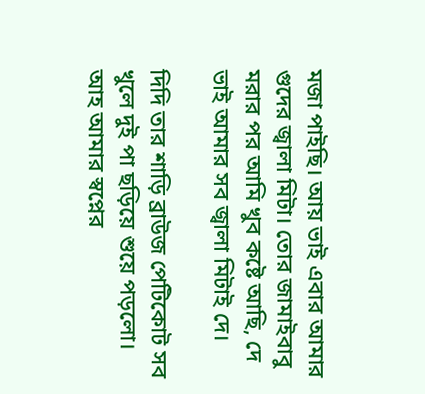মজা পাইছি। আয় ভাই এবার আমার গুদের জ্বালা মিটা। তোর জামাইবাবু মরার পর আমি খুব কষ্টে আছি, দে ভাই আমার সব জ্বালা মিটাই দে।

দিদি তার শাড়ি ব্রাউজ পেটিকোট সব খুলে দুই পা ছড়িয়ে শুয়ে পড়লো। আহ আমার স্বপ্নের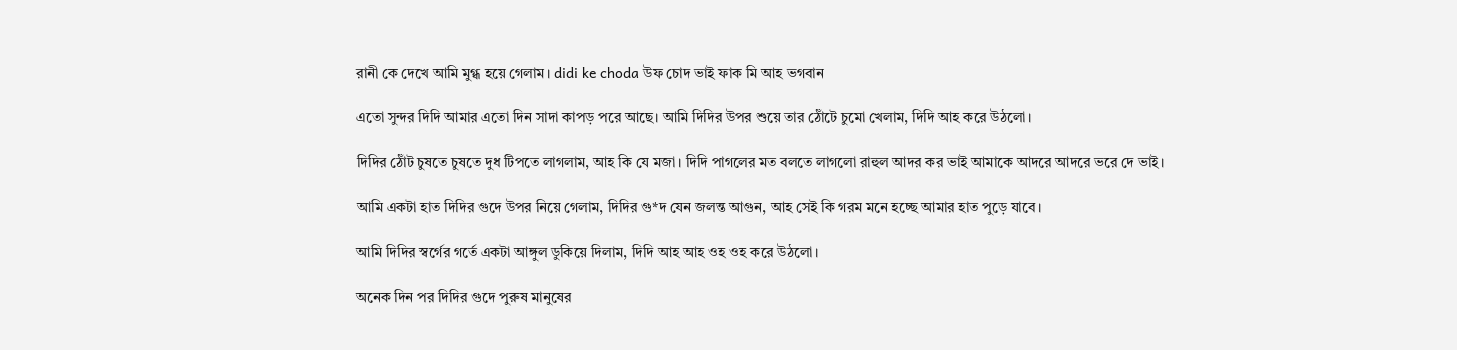রানী কে দেখে আমি মুগ্ধ হয়ে গেলাম। didi ke choda উফ চোদ ভাই ফাক মি আহ ভগবান

এতো সুন্দর দিদি আমার এতো দিন সাদা কাপড় পরে আছে। আমি দিদির উপর শুয়ে তার ঠোঁটে চুমো খেলাম, দিদি আহ করে উঠলো।

দিদির ঠোঁট চুষতে চুষতে দুধ টিপতে লাগলাম, আহ কি যে মজা। দিদি পাগলের মত বলতে লাগলো রাহুল আদর কর ভাই আমাকে আদরে আদরে ভরে দে ভাই।

আমি একটা হাত দিদির গুদে উপর নিয়ে গেলাম, দিদির গু*দ যেন জলন্ত আগুন, আহ সেই কি গরম মনে হচ্ছে আমার হাত পুড়ে যাবে।

আমি দিদির স্বর্গের গর্তে একটা আঙ্গুল ডুকিয়ে দিলাম, দিদি আহ আহ ওহ ওহ করে উঠলো।

অনেক দিন পর দিদির গুদে পুরুষ মানুষের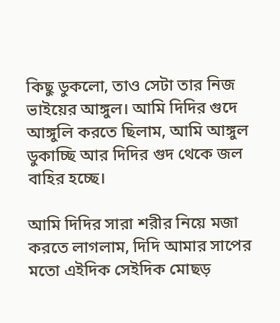কিছু ডুকলো, তাও সেটা তার নিজ ভাইয়ের আঙ্গুল। আমি দিদির গুদে আঙ্গুলি করতে ছিলাম, আমি আঙ্গুল ডুকাচ্ছি আর দিদির গুদ থেকে জল বাহির হচ্ছে।

আমি দিদির সারা শরীর নিয়ে মজা করতে লাগলাম, দিদি আমার সাপের মতো এইদিক সেইদিক মোছড়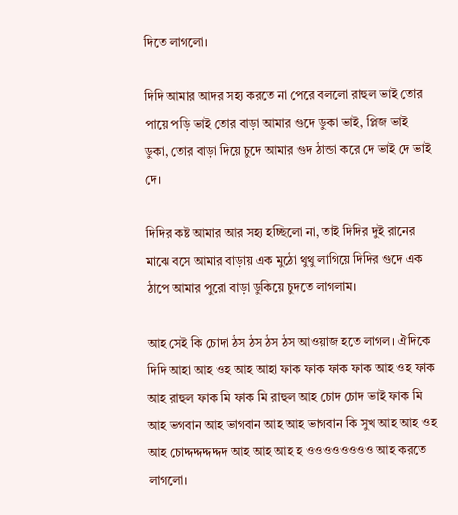দিতে লাগলো।

দিদি আমার আদর সহ্য করতে না পেরে বললো রাহুল ভাই তোর পায়ে পড়ি ভাই তোর বাড়া আমার গুদে ডুকা ভাই, প্লিজ ভাই ডুকা, তোর বাড়া দিয়ে চুদে আমার গুদ ঠান্ডা করে দে ভাই দে ভাই দে।

দিদির কষ্ট আমার আর সহ্য হচ্ছিলো না, তাই দিদির দুই রানের মাঝে বসে আমার বাড়ায় এক মুঠো থুথু লাগিয়ে দিদির গুদে এক ঠাপে আমার পুরো বাড়া ডুকিয়ে চুদতে লাগলাম।

আহ সেই কি চোদা ঠস ঠস ঠস ঠস আওয়াজ হতে লাগল। ঐদিকে দিদি আহা আহ ওহ আহ আহা ফাক ফাক ফাক ফাক আহ ওহ ফাক আহ রাহুল ফাক মি ফাক মি রাহুল আহ চোদ চোদ ভাই ফাক মি আহ ভগবান আহ ভাগবান আহ আহ ভাগবান কি সুখ আহ আহ ওহ আহ চোদ্দদ্দদ্দদ্দদ আহ আহ আহ হ ওওওওওওওও আহ করতে লাগলো।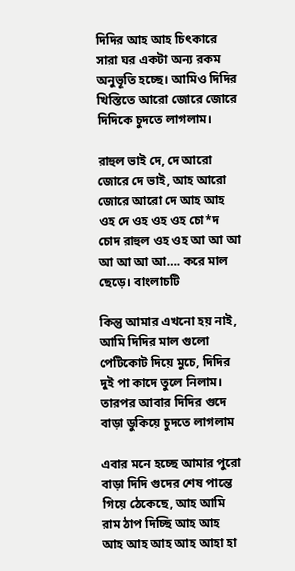দিদির আহ আহ চিৎকারে সারা ঘর একটা অন্য রকম অনুভূতি হচ্ছে। আমিও দিদির খিস্তিতে আরো জোরে জোরে দিদিকে চুদতে লাগলাম।

রাহুল ভাই দে, দে আরো জোরে দে ভাই, আহ আরো জোরে আরো দে আহ আহ ওহ দে ওহ ওহ ওহ চো*দ চোদ রাহুল ওহ ওহ আ আ আ আ আ আ আ…. করে মাল ছেড়ে। বাংলাচটি

কিন্তু আমার এখনো হয় নাই, আমি দিদির মাল গুলো পেটিকোট দিয়ে মুচে, দিদির দুই পা কাদে তুলে নিলাম। তারপর আবার দিদির গুদে বাড়া ডুকিয়ে চুদতে লাগলাম

এবার মনে হচ্ছে আমার পুরো বাড়া দিদি গুদের শেষ পান্তে গিয়ে ঠেকেছে, আহ আমি রাম ঠাপ দিচ্ছি আহ আহ আহ আহ আহ আহ আহা হা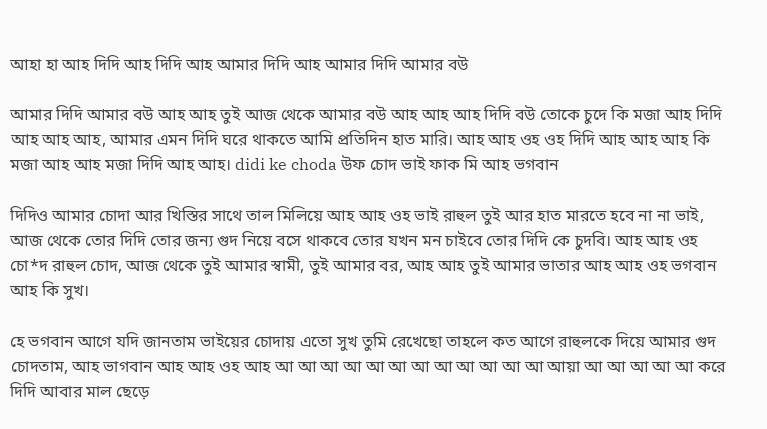আহা হা আহ দিদি আহ দিদি আহ আমার দিদি আহ আমার দিদি আমার বউ

আমার দিদি আমার বউ আহ আহ তুই আজ থেকে আমার বউ আহ আহ আহ দিদি বউ তোকে চুদে কি মজা আহ দিদি আহ আহ আহ, আমার এমন দিদি ঘরে থাকতে আমি প্রতিদিন হাত মারি। আহ আহ ওহ ওহ দিদি আহ আহ আহ কি মজা আহ আহ মজা দিদি আহ আহ। didi ke choda উফ চোদ ভাই ফাক মি আহ ভগবান

দিদিও আমার চোদা আর খিস্তির সাথে তাল মিলিয়ে আহ আহ ওহ ভাই রাহুল তুই আর হাত মারতে হবে না না ভাই, আজ থেকে তোর দিদি তোর জন্য গুদ নিয়ে বসে থাকবে তোর যখন মন চাইবে তোর দিদি কে চুদবি। আহ আহ ওহ চো*দ রাহুল চোদ, আজ থেকে তুই আমার স্বামী, তুই আমার বর, আহ আহ তুই আমার ভাতার আহ আহ ওহ ভগবান আহ কি সুখ।

হে ভগবান আগে যদি জানতাম ভাইয়ের চোদায় এতো সুখ তুমি রেখেছো তাহলে কত আগে রাহুলকে দিয়ে আমার গুদ চোদতাম, আহ ভাগবান আহ আহ ওহ আহ আ আ আ আ আ আ আ আ আ আ আ আ আয়া আ আ আ আ আ করে দিদি আবার মাল ছেড়ে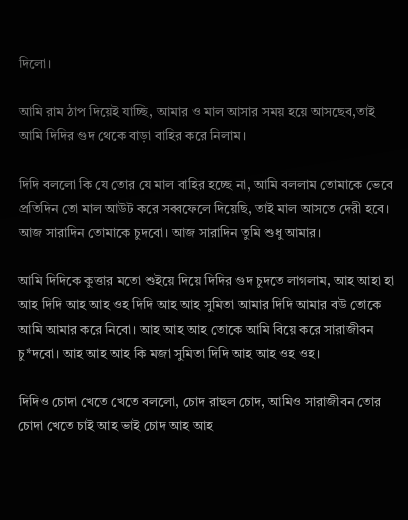দিলো।

আমি রাম ঠাপ দিয়েই যাচ্ছি, আমার ও মাল আসার সময় হয়ে আসছেব,তাই আমি দিদির গুদ থেকে বাড়া বাহির করে নিলাম।

দিদি বললো কি যে তোর যে মাল বাহির হচ্ছে না, আমি বললাম তোমাকে ভেবে প্রতিদিন তো মাল আউট করে সব্বফেলে দিয়েছি, তাই মাল আসতে দেরী হবে। আজ সারাদিন তোমাকে চুদবো। আজ সারাদিন তুমি শুধু আমার।

আমি দিদিকে কুত্তার মতো শুইয়ে দিয়ে দিদির গুদ চুদতে লাগলাম, আহ আহা হা আহ দিদি আহ আহ ওহ দিদি আহ আহ সুমিতা আমার দিদি আমার বউ তোকে আমি আমার করে নিবো। আহ আহ আহ তোকে আমি বিয়ে করে সারাজীবন চু*দবো। আহ আহ আহ কি মজা সুমিতা দিদি আহ আহ ওহ ওহ।

দিদিও চোদা খেতে খেতে বললো, চোদ রাহুল চোদ, আমিও সারাজীবন তোর চোদা খেতে চাই আহ ভাই চোদ আহ আহ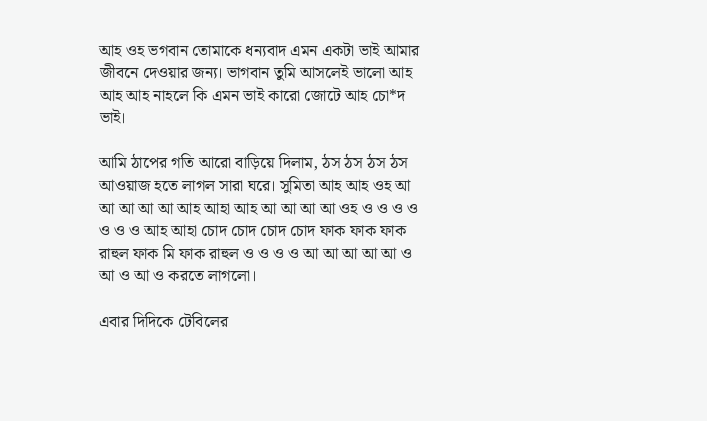আহ ওহ ভগবান তোমাকে ধন্যবাদ এমন একটা ভাই আমার জীবনে দেওয়ার জন্য। ভাগবান তুমি আসলেই ভালো আহ আহ আহ নাহলে কি এমন ভাই কারো জোটে আহ চো*দ ভাই।

আমি ঠাপের গতি আরো বাড়িয়ে দিলাম, ঠস ঠস ঠস ঠস আওয়াজ হতে লাগল সারা ঘরে। সুমিতা আহ আহ ওহ আ আ আ আ আ আহ আহা আহ আ আ আ আ ওহ ও ও ও ও ও ও ও আহ আহা চোদ চোদ চোদ চোদ ফাক ফাক ফাক রাহুল ফাক মি ফাক রাহুল ও ও ও ও আ আ আ আ আ ও আ ও আ ও করতে লাগলো।

এবার দিদিকে টেবিলের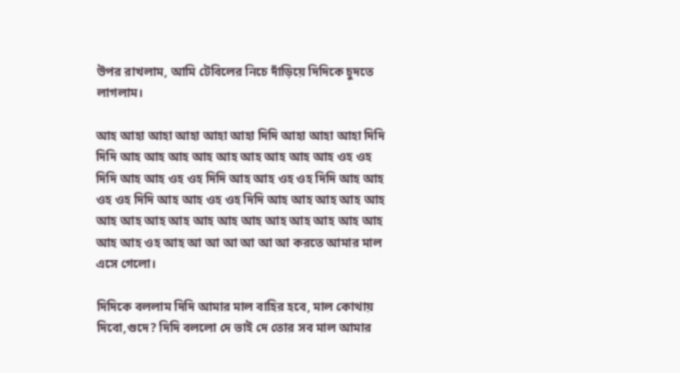উপর রাখলাম, আমি টেবিলের নিচে দাঁড়িয়ে দিদিকে চুদতে লাগলাম।

আহ আহা আহা আহা আহা আহা দিদি আহা আহা আহা দিদি দিদি আহ আহ আহ আহ আহ আহ আহ আহ আহ ওহ ওহ দিদি আহ আহ ওহ ওহ দিদি আহ আহ ওহ ওহ দিদি আহ আহ ওহ ওহ দিদি আহ আহ ওহ ওহ দিদি আহ আহ আহ আহ আহ আহ আহ আহ আহ আহ আহ আহ আহ আহ আহ আহ আহ আহ আহ ওহ আহ আ আ আ আ আ আ করতে আমার মাল এসে গেলো।

দিদিকে বললাম দিদি আমার মাল বাহির হবে, মাল কোথায় দিবো,গুদে? দিদি বললো দে ভাই দে তোর সব মাল আমার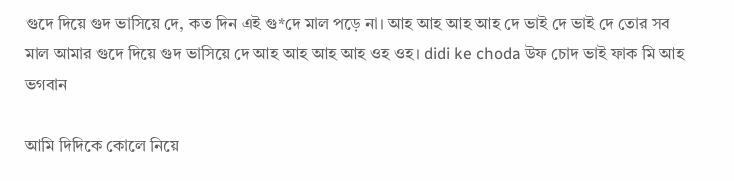গুদে দিয়ে গুদ ভাসিয়ে দে, কত দিন এই গু*দে মাল পড়ে না। আহ আহ আহ আহ দে ভাই দে ভাই দে তোর সব মাল আমার গুদে দিয়ে গুদ ভাসিয়ে দে আহ আহ আহ আহ ওহ ওহ। didi ke choda উফ চোদ ভাই ফাক মি আহ ভগবান

আমি দিদিকে কোলে নিয়ে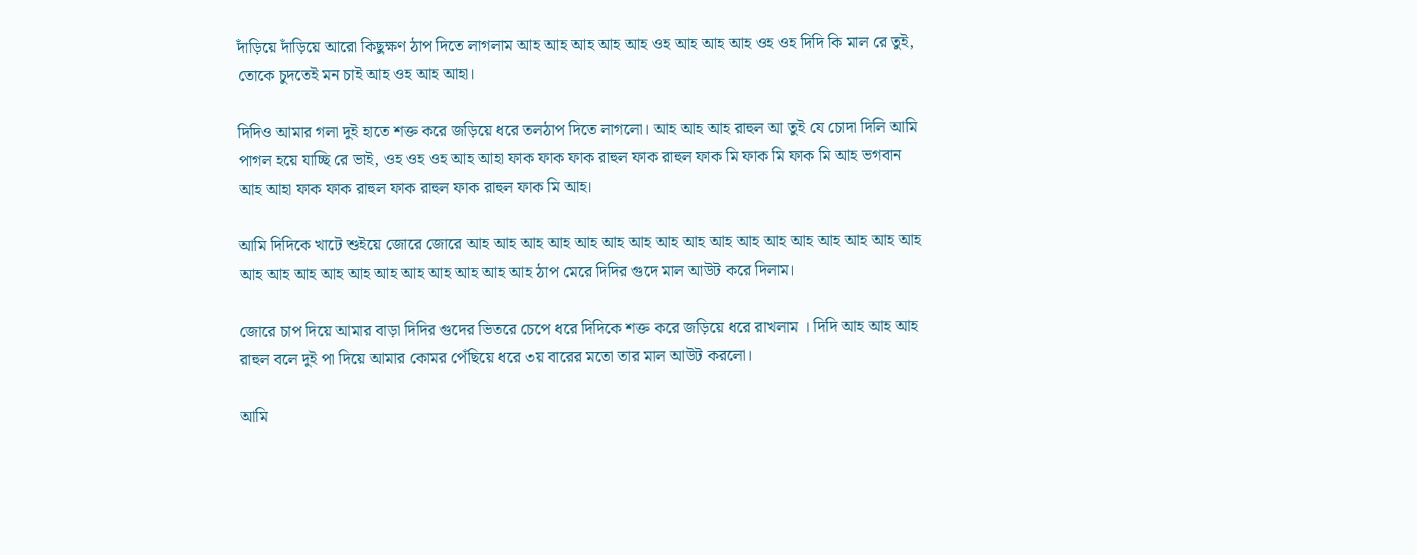দাঁড়িয়ে দাঁড়িয়ে আরো কিছুক্ষণ ঠাপ দিতে লাগলাম আহ আহ আহ আহ আহ ওহ আহ আহ আহ ওহ ওহ দিদি কি মাল রে তুই, তোকে চুদতেই মন চাই আহ ওহ আহ আহা।

দিদিও আমার গলা দুই হাতে শক্ত করে জড়িয়ে ধরে তলঠাপ দিতে লাগলো। আহ আহ আহ রাহুল আ তুই যে চোদা দিলি আমি পাগল হয়ে যাচ্ছি রে ভাই, ওহ ওহ ওহ আহ আহা ফাক ফাক ফাক রাহুল ফাক রাহুল ফাক মি ফাক মি ফাক মি আহ ভগবান আহ আহা ফাক ফাক রাহুল ফাক রাহুল ফাক রাহুল ফাক মি আহ।

আমি দিদিকে খাটে শুইয়ে জোরে জোরে আহ আহ আহ আহ আহ আহ আহ আহ আহ আহ আহ আহ আহ আহ আহ আহ আহ আহ আহ আহ আহ আহ আহ আহ আহ আহ আহ আহ ঠাপ মেরে দিদির গুদে মাল আউট করে দিলাম।

জোরে চাপ দিয়ে আমার বাড়া দিদির গুদের ভিতরে চেপে ধরে দিদিকে শক্ত করে জড়িয়ে ধরে রাখলাম । দিদি আহ আহ আহ রাহুল বলে দুই পা দিয়ে আমার কোমর পেঁছিয়ে ধরে ৩য় বারের মতো তার মাল আউট করলো।

আমি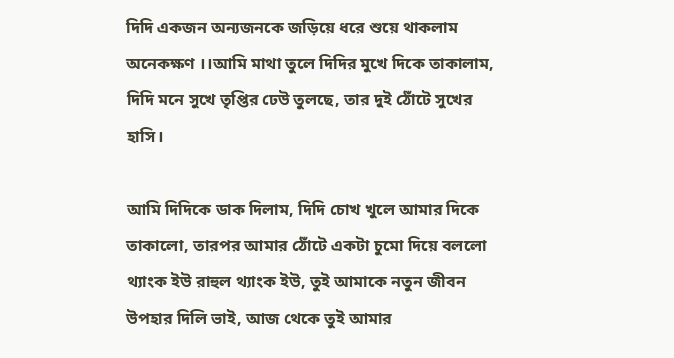দিদি একজন অন্যজনকে জড়িয়ে ধরে শুয়ে থাকলাম অনেকক্ষণ ।।আমি মাথা তুলে দিদির মুখে দিকে তাকালাম, দিদি মনে সুখে তৃপ্তির ঢেউ তুলছে, তার দুই ঠোঁটে সুখের হাসি।

আমি দিদিকে ডাক দিলাম, দিদি চোখ খুলে আমার দিকে তাকালো, তারপর আমার ঠোঁটে একটা চুমো দিয়ে বললো থ্যাংক ইউ রাহুল থ্যাংক ইউ, তুই আমাকে নতুন জীবন উপহার দিলি ভাই, আজ থেকে তুই আমার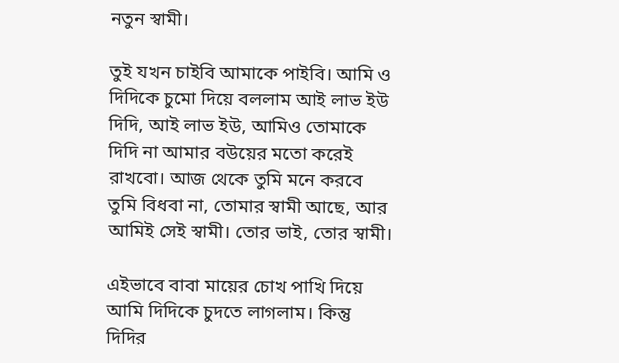নতুন স্বামী।

তুই যখন চাইবি আমাকে পাইবি। আমি ও দিদিকে চুমো দিয়ে বললাম আই লাভ ইউ দিদি, আই লাভ ইউ, আমিও তোমাকে দিদি না আমার বউয়ের মতো করেই রাখবো। আজ থেকে তুমি মনে করবে তুমি বিধবা না, তোমার স্বামী আছে, আর আমিই সেই স্বামী। তোর ভাই, তোর স্বামী।

এইভাবে বাবা মায়ের চোখ পাখি দিয়ে আমি দিদিকে চুদতে লাগলাম। কিন্তু দিদির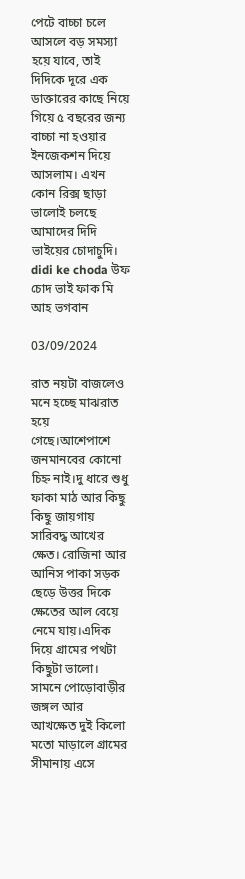পেটে বাচ্চা চলে আসলে বড় সমস্যা হয়ে যাবে, তাই দিদিকে দূরে এক ডাক্তারের কাছে নিয়ে গিয়ে ৫ বছরের জন্য বাচ্চা না হওয়ার ইনজেকশন দিয়ে আসলাম। এখন কোন রিক্স ছাড়া ভালোই চলছে আমাদের দিদি ভাইয়ের চোদাচুদি। didi ke choda উফ চোদ ভাই ফাক মি আহ ভগবান

03/09/2024

রাত নয়টা বাজলেও মনে হচ্ছে মাঝরাত হয়ে গেছে।আশেপাশে জনমানবের কোনো চিহ্ন নাই।দু ধারে শুধু ফাকা মাঠ আর কিছু কিছু জায়গায় সারিবদ্ধ আখের ক্ষেত। রোজিনা আর আনিস পাকা সড়ক ছেড়ে উত্তর দিকে ক্ষেতের আল বেয়ে নেমে যায়।এদিক দিয়ে গ্রামের পথটা কিছুটা ভালো। সামনে পোড়োবাড়ীর জঙ্গল আর আখক্ষেত দুই কিলো মতো মাড়ালে গ্রামের সীমানায় এসে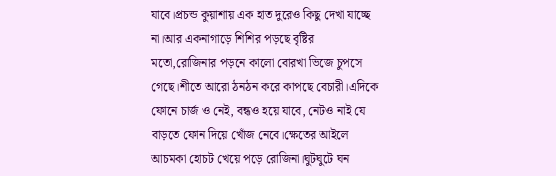যাবে।প্রচন্ড কুয়াশায় এক হাত দুরেও কিছু দেখা যাচ্ছে না।আর একনাগাড়ে শিশির পড়ছে বৃষ্টির মতো,রোজিনার পড়নে কালো বোরখা ভিজে চুপসে গেছে।শীতে আরো ঠনঠন করে কাপছে বেচারী।এদিকে ফোনে চার্জ ও নেই, বন্ধও হয়ে যাবে, নেটও নাই যে বাড়তে ফোন দিয়ে খোঁজ নেবে।ক্ষেতের আইলে আচমকা হোচট খেয়ে পড়ে রোজিনা।ঘুটঘুটে ঘন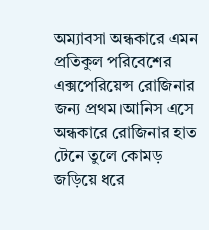অম্যাবসা অন্ধকারে এমন প্রতিকুল পরিবেশের এক্সপেরিয়েন্স রোজিনার জন্য প্রথম।আনিস এসে অন্ধকারে রোজিনার হাত টেনে তুলে কোমড় জড়িয়ে ধরে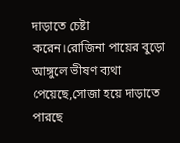দাড়াতে চেষ্টা করেন।রোজিনা পায়ের বুড়ো আঙ্গুলে ভীষণ ব্যথা পেয়েছে,সোজা হয়ে দাড়াতে পারছে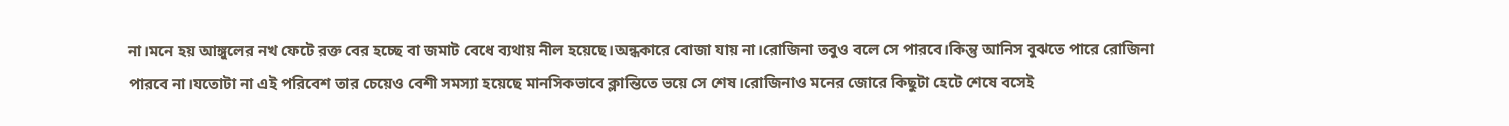না।মনে হয় আঙ্গুলের নখ ফেটে রক্ত বের হচ্ছে বা জমাট বেধে ব্যথায় নীল হয়েছে।অন্ধকারে বোজা যায় না।রোজিনা তবুও বলে সে পারবে।কিন্তু আনিস বুঝতে পারে রোজিনা পারবে না।যতোটা না এই পরিবেশ তার চেয়েও বেশী সমস্যা হয়েছে মানসিকভাবে ক্লান্তিতে ভয়ে সে শেষ।রোজিনাও মনের জোরে কিছুটা হেটে শেষে বসেই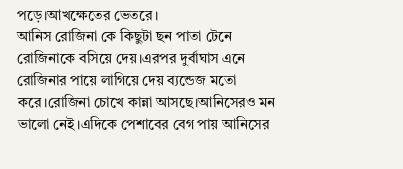পড়ে।আখক্ষেতের ভেতরে।
আনিস রোজিনা কে কিছুটা ছন পাতা টেনে রোজিনাকে বসিয়ে দেয়।এরপর দুর্বাঘাস এনে রোজিনার পায়ে লাগিয়ে দেয় ব্যন্ডেজ মতো করে।রোজিনা চোখে কান্না আসছে।আনিসেরও মন ভালো নেই।এদিকে পেশাবের বেগ পায় আনিসের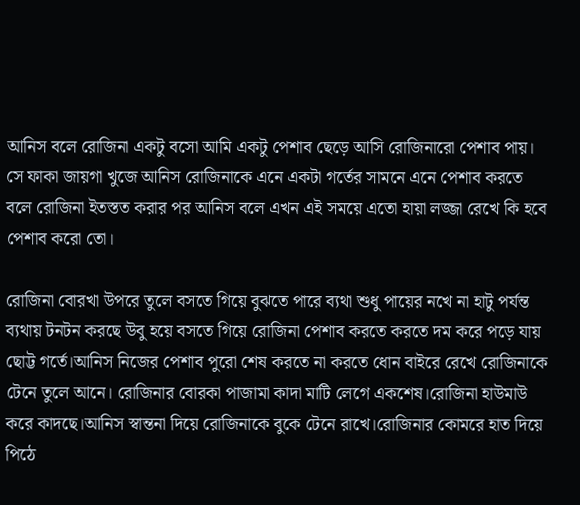আনিস বলে রোজিনা একটু বসো আমি একটু পেশাব ছেড়ে আসি রোজিনারো পেশাব পায়। সে ফাকা জায়গা খুজে আনিস রোজিনাকে এনে একটা গর্তের সামনে এনে পেশাব করতে বলে রোজিনা ইতস্তত করার পর আনিস বলে এখন এই সময়ে এতো হায়া লজ্জা রেখে কি হবে পেশাব করো তো।

রোজিনা বোরখা উপরে তুলে বসতে গিয়ে বুঝতে পারে ব্যথা শুধু পায়ের নখে না হাটু পর্যন্ত ব্যথায় টনটন করছে উবু হয়ে বসতে গিয়ে রোজিনা পেশাব করতে করতে দম করে পড়ে যায় ছোট্ট গর্তে।আনিস নিজের পেশাব পুরো শেষ করতে না করতে ধোন বাইরে রেখে রোজিনাকে টেনে তুলে আনে। রোজিনার বোরকা পাজামা কাদা মাটি লেগে একশেষ।রোজিনা হাউমাউ করে কাদছে।আনিস স্বান্তনা দিয়ে রোজিনাকে বুকে টেনে রাখে।রোজিনার কোমরে হাত দিয়ে পিঠে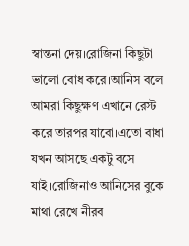স্বান্তনা দেয়।রোজিনা কিছুটা ভালো বোধ করে।আনিস বলে আমরা কিছুক্ষণ এখানে রেস্ট করে তারপর যাবো।এতো বাধা যখন আসছে একটু বসে যাই।রোজিনাও আনিসের বুকে মাথা রেখে নীরব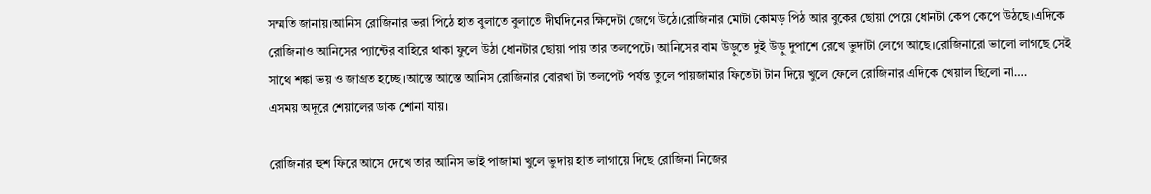সম্মতি জানায়।আনিস রোজিনার ভরা পিঠে হাত বুলাতে বুলাতে দীর্ঘদিনের ক্ষিদেটা জেগে উঠে।রোজিনার মোটা কোমড় পিঠ আর বুকের ছোয়া পেয়ে ধোনটা কেপ কেপে উঠছে।এদিকে রোজিনাও আনিসের প্যান্টের বাহিরে থাকা ফুলে উঠা ধোনটার ছোয়া পায় তার তলপেটে। আনিসের বাম উড়ুতে দুই উড়ু দুপাশে রেখে ভুদাটা লেগে আছে।রোজিনারো ভালো লাগছে সেই সাথে শঙ্কা ভয় ও জাগ্রত হচ্ছে।আস্তে আস্তে আনিস রোজিনার বোরখা টা তলপেট পর্যন্ত তুলে পায়জামার ফিতেটা টান দিয়ে খুলে ফেলে রোজিনার এদিকে খেয়াল ছিলো না….
এসময় অদূরে শেয়ালের ডাক শোনা যায়।

রোজিনার হুশ ফিরে আসে দেখে তার আনিস ভাই পাজামা খুলে ভুদায় হাত লাগায়ে দিছে রোজিনা নিজের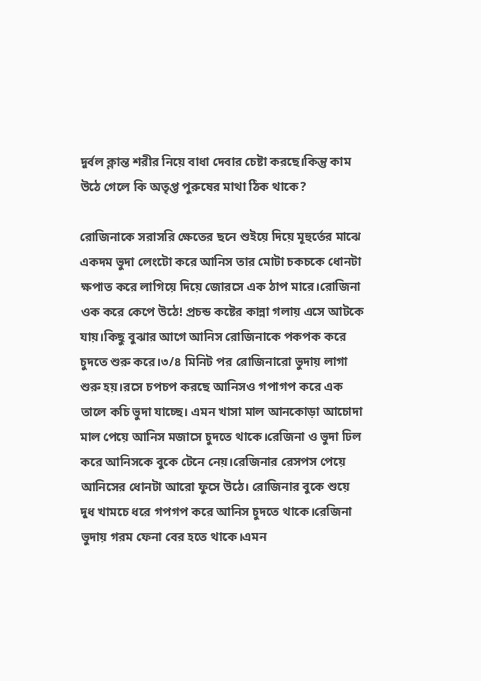দুর্বল ক্লান্ত শরীর নিয়ে বাধা দেবার চেষ্টা করছে।কিন্তু কাম উঠে গেলে কি অতৃপ্ত পুরুষের মাথা ঠিক থাকে?

রোজিনাকে সরাসরি ক্ষেতের ছনে শুইয়ে দিয়ে মূহুর্তের মাঝে একদম ভুদা লেংটো করে আনিস তার মোটা চকচকে ধোনটা ক্ষপাত করে লাগিয়ে দিয়ে জোরসে এক ঠাপ মারে।রোজিনা ওক করে কেপে উঠে! প্রচন্ড কষ্টের কান্না গলায় এসে আটকে যায়।কিছু বুঝার আগে আনিস রোজিনাকে পকপক করে চুদতে শুরু করে।৩/৪ মিনিট পর রোজিনারো ভুদায় লাগা শুরু হয়।রসে চপচপ করছে আনিসও গপাগপ করে এক তালে কচি ভুদা যাচ্ছে। এমন খাসা মাল আনকোড়া আচোদা মাল পেয়ে আনিস মজাসে চুদতে থাকে।রেজিনা ও ভুদা ঢিল করে আনিসকে বুকে টেনে নেয়।রেজিনার রেসপস পেয়ে আনিসের ধোনটা আরো ফুসে উঠে। রোজিনার বুকে শুয়ে দুধ খামচে ধরে গপগপ করে আনিস চুদতে থাকে।রেজিনা ভুদায় গরম ফেনা বের হতে থাকে।এমন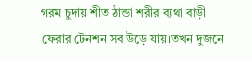গরম চুদায় শীত ঠান্ডা শরীর ব্যথা বাড়ী ফেরার টেনশন সব উড়ে যায়।তখন দুজনে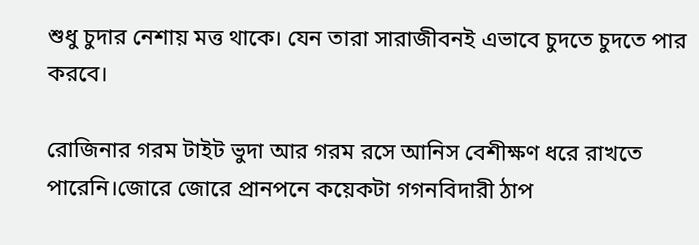শুধু চুদার নেশায় মত্ত থাকে। যেন তারা সারাজীবনই এভাবে চুদতে চুদতে পার করবে।

রোজিনার গরম টাইট ভুদা আর গরম রসে আনিস বেশীক্ষণ ধরে রাখতে পারেনি।জোরে জোরে প্রানপনে কয়েকটা গগনবিদারী ঠাপ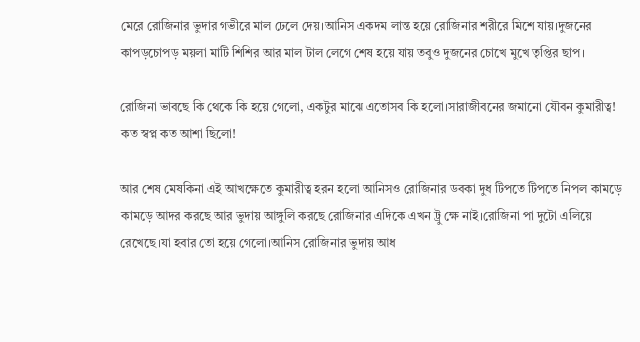মেরে রোজিনার ভুদার গভীরে মাল ঢেলে দেয়।আনিস একদম লান্ত হয়ে রোজিনার শরীরে মিশে যায়।দুজনের কাপড়চোপড় ময়লা মাটি শিশির আর মাল টাল লেগে শেষ হয়ে যায় তবুও দুজনের চোখে মুখে তৃপ্তির ছাপ।

রোজিনা ভাবছে কি থেকে কি হয়ে গেলো, একটুর মাঝে এতোসব কি হলো।সারাজীবনের জমানো যৌবন কুমারীত্ব! কত স্বপ্ন কত আশা ছিলো!

আর শেষ মেষকিনা এই আখক্ষেতে কুমারীত্ব হরন হলো আনিসও রোজিনার ডবকা দুধ টিপতে টিপতে নিপল কামড়ে কামড়ে আদর করছে আর ভুদায় আঙ্গুলি করছে রোজিনার এদিকে এখন ট্রু ক্ষে নাই।রোজিনা পা দুটো এলিয়ে রেখেছে।যা হবার তো হয়ে গেলো।আনিস রোজিনার ভুদায় আধ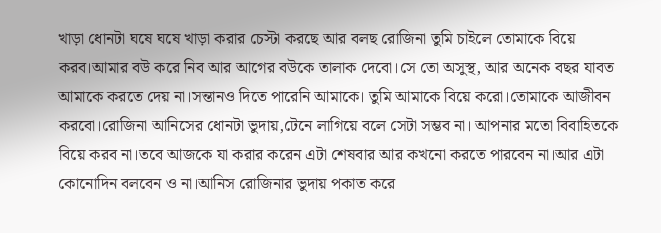খাড়া ধোনটা ঘষে ঘষে খাড়া করার চেস্টা করছে আর বলছ রোজিনা তুমি চাইলে তোমাকে বিয়ে করব।আমার বউ করে নিব আর আগের বউকে তালাক দেবো।সে তো অসুস্থ, আর অনেক বছর যাবত আমাকে করতে দেয় না।সন্তানও দিতে পারেনি আমাকে। তুমি আমাকে বিয়ে করো।তোমাকে আজীবন করবো।রোজিনা আনিসের ধোনটা ভুদায়,টেনে লাগিয়ে বলে সেটা সম্ভব না। আপনার মতো বিবাহিতকে বিয়ে করব না।তবে আজকে যা করার করেন এটা শেষবার আর কখনো করতে পারবেন না।আর এটা কোনোদিন বলবেন ও না।আনিস রোজিনার ভুদায় পকাত করে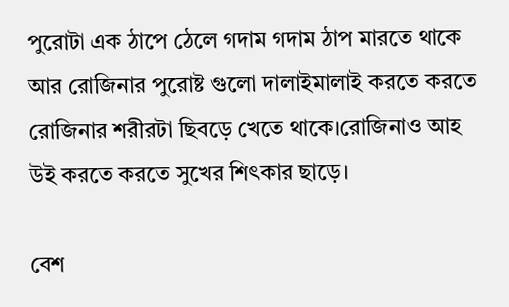পুরোটা এক ঠাপে ঠেলে গদাম গদাম ঠাপ মারতে থাকে আর রোজিনার পুরোষ্ট গুলো দালাইমালাই করতে করতে রোজিনার শরীরটা ছিবড়ে খেতে থাকে।রোজিনাও আহ উই করতে করতে সুখের শিৎকার ছাড়ে।

বেশ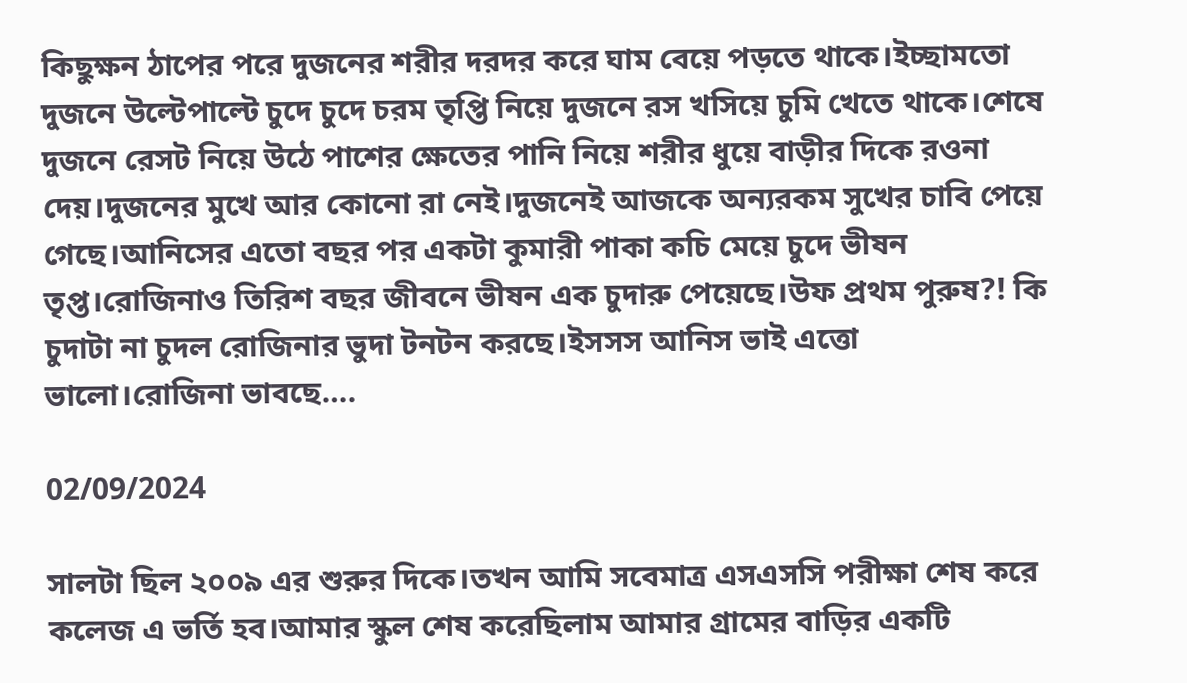কিছুক্ষন ঠাপের পরে দুজনের শরীর দরদর করে ঘাম বেয়ে পড়তে থাকে।ইচ্ছামতো দুজনে উল্টেপাল্টে চুদে চুদে চরম তৃপ্তি নিয়ে দুজনে রস খসিয়ে চুমি খেতে থাকে।শেষে দুজনে রেসট নিয়ে উঠে পাশের ক্ষেতের পানি নিয়ে শরীর ধুয়ে বাড়ীর দিকে রওনা দেয়।দুজনের মুখে আর কোনো রা নেই।দুজনেই আজকে অন্যরকম সুখের চাবি পেয়ে গেছে।আনিসের এতো বছর পর একটা কুমারী পাকা কচি মেয়ে চুদে ভীষন তৃপ্ত।রোজিনাও তিরিশ বছর জীবনে ভীষন এক চুদারু পেয়েছে।উফ প্রথম পুরুষ?! কি চুদাটা না চুদল রোজিনার ভুদা টনটন করছে।ইসসস আনিস ভাই এত্তো ভালো।রোজিনা ভাবছে….

02/09/2024

সালটা ছিল ২০০৯ এর শুরুর দিকে।তখন আমি সবেমাত্র এসএসসি পরীক্ষা শেষ করে কলেজ এ ভর্তি হব।আমার স্কুল শেষ করেছিলাম আমার গ্রামের বাড়ির একটি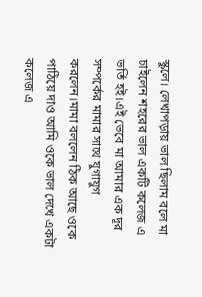স্কুলে। লেখাপড়ায় ভাল ছিলাম বলে মা চাইলেন শহরের ভাল একটি কলেজ এ ভর্তি হই।এই ভেবে মা আমার এক দূর সম্পর্কের মামার সাথে যুগাযুগ করলেন।মামা বললেন ঠিক আছে ওকে পাঠিয়ে দাও আমি ওকে ভাল দেখে একটা কলেজ এ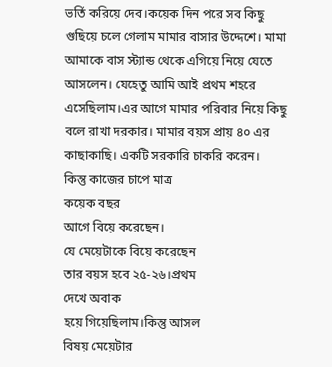ভর্তি করিয়ে দেব।কয়েক দিন পরে সব কিছু
গুছিয়ে চলে গেলাম মামার বাসার উদ্দেশে। মামা আমাকে বাস স্ট্যান্ড থেকে এগিয়ে নিয়ে যেতে আসলেন। যেহেতু আমি আই প্রথম শহরে এসেছিলাম।এর আগে মামার পরিবার নিয়ে কিছু বলে রাখা দরকার। মামার বয়স প্রায় ৪০ এর কাছাকাছি। একটি সরকারি চাকরি করেন।
কিন্তু কাজের চাপে মাত্র
কয়েক বছর
আগে বিয়ে করেছেন।
যে মেয়েটাকে বিয়ে করেছেন
তার বয়স হবে ২৫-২৬।প্রথম
দেখে অবাক
হয়ে গিয়েছিলাম।কিন্তু আসল
বিষয় মেয়েটার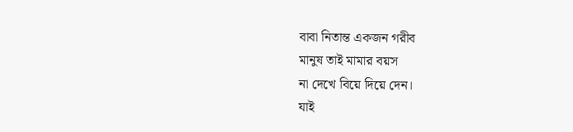বাবা নিতান্ত একজন গরীব
মানুষ তাই মামার বয়স
না দেখে বিয়ে দিয়ে দেন।
যাই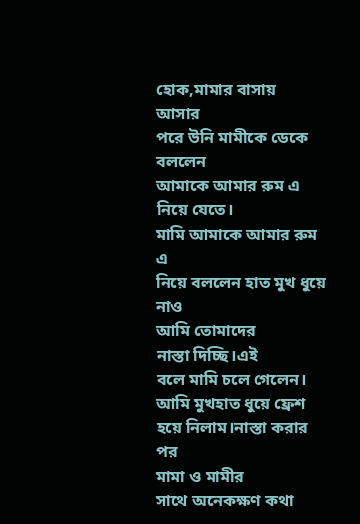হোক,মামার বাসায়
আসার
পরে উনি মামীকে ডেকে বললেন
আমাকে আমার রুম এ
নিয়ে যেতে।
মামি আমাকে আমার রুম এ
নিয়ে বললেন হাত মুখ ধুয়ে নাও
আমি তোমাদের
নাস্তা দিচ্ছি।এই
বলে মামি চলে গেলেন।
আমি মুখহাত ধুয়ে ফ্রেশ
হয়ে নিলাম।নাস্তা করার পর
মামা ও মামীর
সাথে অনেকক্ষণ কথা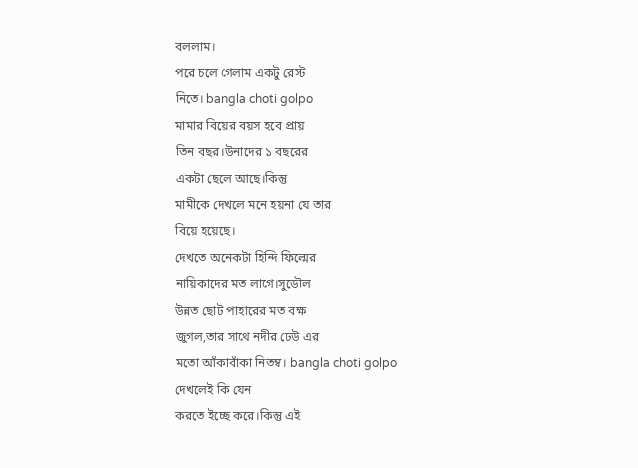বললাম।
পরে চলে গেলাম একটু রেস্ট
নিতে। bangla choti golpo
মামার বিয়ের বয়স হবে প্রায়
তিন বছর।উনাদের ১ বছরের
একটা ছেলে আছে।কিন্তু
মামীকে দেখলে মনে হয়না যে তার
বিয়ে হয়েছে।
দেখতে অনেকটা হিন্দি ফিল্মের
নায়িকাদের মত লাগে।সুডৌল
উন্নত ছোট পাহারের মত বক্ষ
জুগল,তার সাথে নদীর ঢেউ এর
মতো আঁকাবাঁকা নিতম্ব। bangla choti golpo
দেখলেই কি যেন
করতে ইচ্ছে করে।কিন্তু এই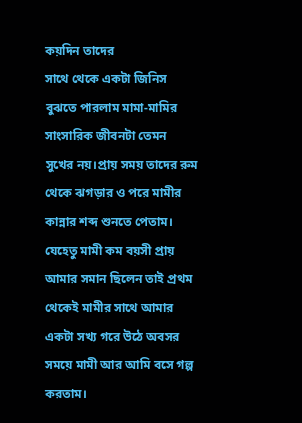কয়দিন তাদের
সাথে থেকে একটা জিনিস
বুঝতে পারলাম মামা-মামির
সাংসারিক জীবনটা তেমন
সুখের নয়।প্রায় সময় তাদের রুম
থেকে ঝগড়ার ও পরে মামীর
কান্নার শব্দ শুনতে পেতাম।
যেহেতু মামী কম বয়সী প্রায়
আমার সমান ছিলেন তাই প্রথম
থেকেই মামীর সাথে আমার
একটা সখ্য গরে উঠে অবসর
সময়ে মামী আর আমি বসে গল্প
করতাম।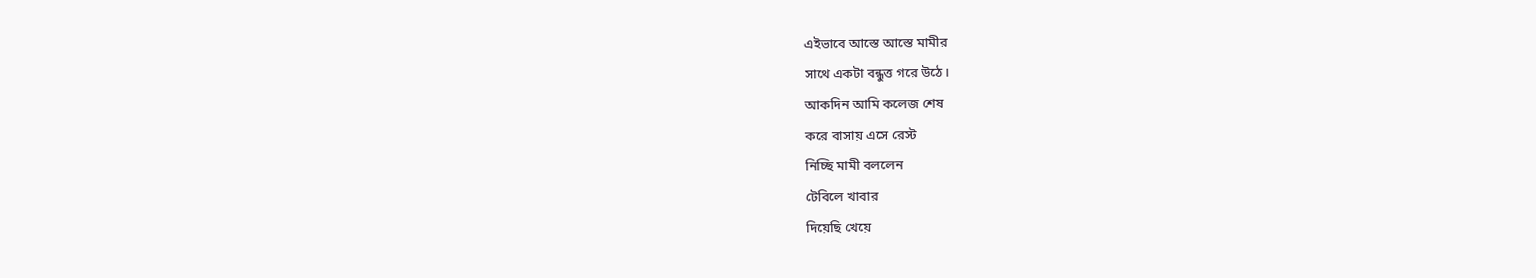এইভাবে আস্তে আস্তে মামীর
সাথে একটা বন্ধুত্ত গরে উঠে।
আকদিন আমি কলেজ শেষ
করে বাসায় এসে রেস্ট
নিচ্ছি মামী বললেন
টেবিলে খাবার
দিয়েছি খেয়ে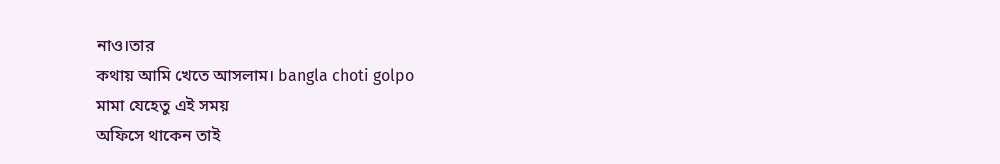নাও।তার
কথায় আমি খেতে আসলাম। bangla choti golpo
মামা যেহেতু এই সময়
অফিসে থাকেন তাই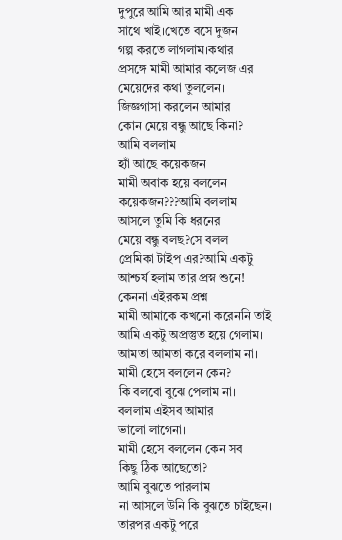দুপুরে আমি আর মামী এক
সাথে খাই।খেতে বসে দুজন
গল্প করতে লাগলাম।কথার
প্রসঙ্গে মামী আমার কলেজ এর
মেয়েদের কথা তুললেন।
জিজ্ঞগাসা করলেন আমার
কোন মেয়ে বন্ধু আছে কিনা?
আমি বললাম
হ্যাঁ আছে কয়েকজন
মামী অবাক হয়ে বললেন
কয়েকজন???আমি বললাম
আসলে তুমি কি ধরনের
মেয়ে বন্ধু বলছ?সে বলল
প্রেমিকা টাইপ এর?আমি একটু
আশ্চর্য হলাম তার প্রস্ন শুনে!
কেননা এইরকম প্রশ্ন
মামী আমাকে কখনো করেননি তাই
আমি একটু অপ্রস্তুত হয়ে গেলাম।
আমতা আমতা করে বললাম না।
মামী হেসে বললেন কেন?
কি বলবো বুঝে পেলাম না।
বললাম এইসব আমার
ভালো লাগেনা।
মামী হেসে বললেন কেন সব
কিছু ঠিক আছেতো?
আমি বুঝতে পারলাম
না আসলে উনি কি বুঝতে চাইছেন।
তারপর একটু পরে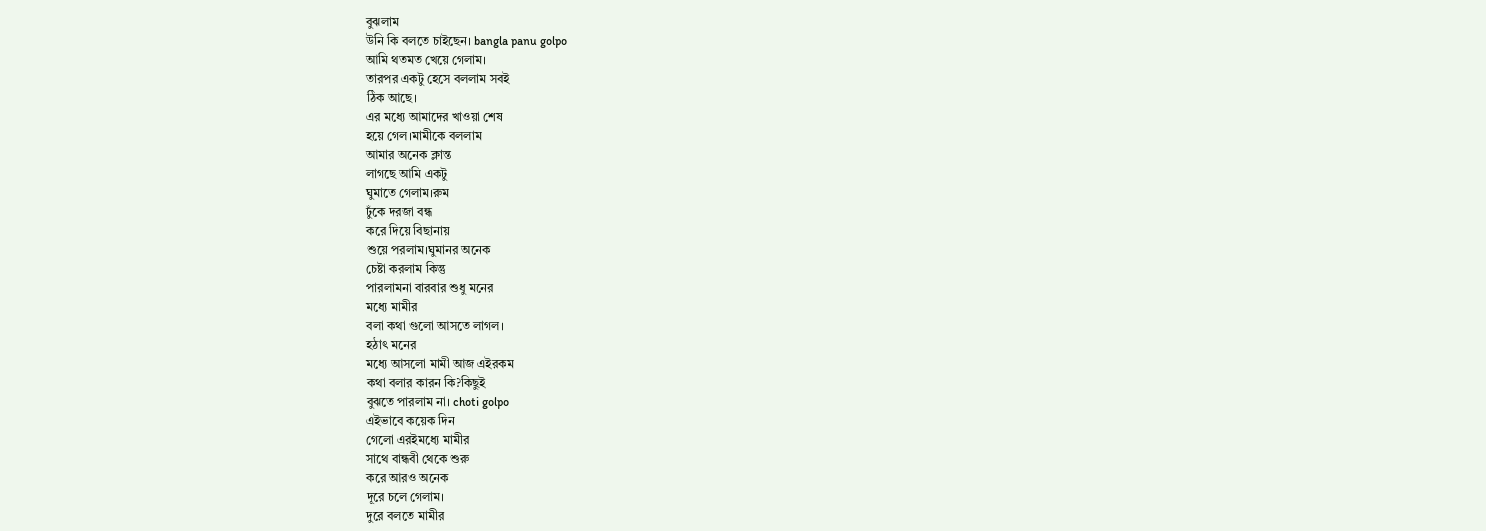বুঝলাম
উনি কি বলতে চাইছেন। bangla panu golpo
আমি থতমত খেয়ে গেলাম।
তারপর একটু হেসে বললাম সবই
ঠিক আছে।
এর মধ্যে আমাদের খাওয়া শেষ
হয়ে গেল।মামীকে বললাম
আমার অনেক ক্লান্ত
লাগছে আমি একটু
ঘুমাতে গেলাম।রুম
ঢুঁকে দরজা বন্ধ
করে দিয়ে বিছানায়
শুয়ে পরলাম।ঘুমানর অনেক
চেষ্টা করলাম কিন্তু
পারলামনা বারবার শুধু মনের
মধ্যে মামীর
বলা কথা গুলো আসতে লাগল।
হঠাৎ মনের
মধ্যে আসলো মামী আজ এইরকম
কথা বলার কারন কি?কিছুই
বুঝতে পারলাম না। choti golpo
এইভাবে কয়েক দিন
গেলো এরইমধ্যে মামীর
সাথে বান্ধবী থেকে শুরু
করে আরও অনেক
দূরে চলে গেলাম।
দুরে বলতে মামীর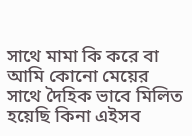সাথে মামা কি করে বা আমি কোনো মেয়ের
সাথে দৈহিক ভাবে মিলিত
হয়েছি কিনা এইসব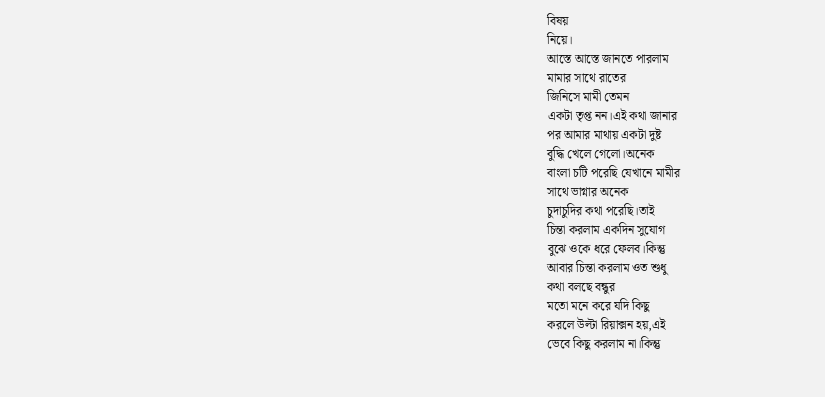বিষয়
নিয়ে।
আস্তে আস্তে জানতে পারলাম
মামার সাথে রাতের
জিনিসে মামী তেমন
একটা তৃপ্ত নন।এই কথা জানার
পর আমার মাথায় একটা দুষ্ট
বুদ্ধি খেলে গেলো।অনেক
বাংলা চটি পরেছি যেখানে মামীর
সাথে ভাগ্নার অনেক
চুদাচুদির কথা পরেছি।তাই
চিন্তা করলাম একদিন সুযোগ
বুঝে ওকে ধরে ফেলব।কিন্তু
আবার চিন্তা করলাম ওত শুধু
কথা বলছে বন্ধুর
মতো মনে করে যদি কিছু
করলে উল্টা রিয়াক্সন হয়,এই
ভেবে কিছু করলাম না।কিন্তু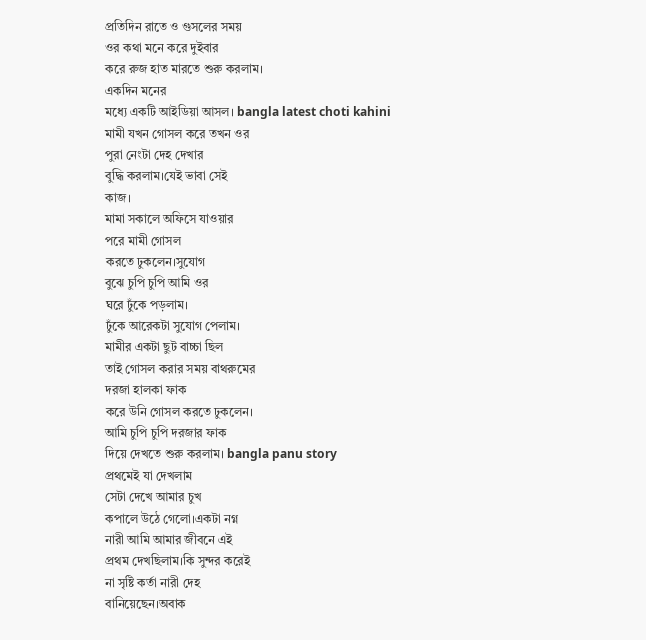প্রতিদিন রাতে ও গুসলের সময়
ওর কথা মনে করে দুইবার
করে রুজ হাত মারতে শুরু করলাম।
একদিন মনের
মধ্যে একটি আইডিয়া আসল। bangla latest choti kahini
মামী যখন গোসল করে তখন ওর
পুরা নেংটা দেহ দেখার
বুদ্ধি করলাম।যেই ভাবা সেই
কাজ।
মামা সকালে অফিসে যাওয়ার
পরে মামী গোসল
করতে ঢুকলেন।সুযোগ
বুঝে চুপি চুপি আমি ওর
ঘরে ঢুঁকে পড়লাম।
ঢুঁকে আরেকটা সুযোগ পেলাম।
মামীর একটা ছুট বাচ্চা ছিল
তাই গোসল করার সময় বাথরুমের
দরজা হালকা ফাক
করে উনি গোসল করতে ঢুকলেন।
আমি চুপি চুপি দরজার ফাক
দিয়ে দেখতে শুরু করলাম। bangla panu story
প্রথমেই যা দেখলাম
সেটা দেখে আমার চুখ
কপালে উঠে গেলো।একটা নগ্ন
নারী আমি আমার জীবনে এই
প্রথম দেখছিলাম।কি সুন্দর করেই
না সৃষ্টি কর্তা নারী দেহ
বানিয়েছেন।অবাক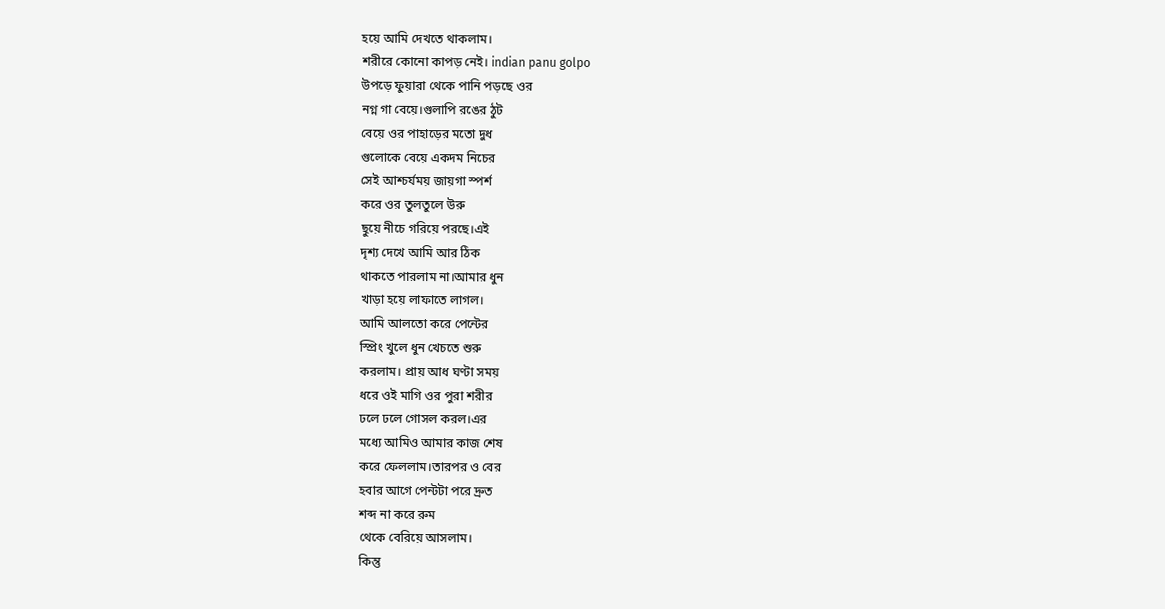হয়ে আমি দেখতে থাকলাম।
শরীরে কোনো কাপড় নেই। indian panu golpo
উপড়ে ফুয়ারা থেকে পানি পড়ছে ওর
নগ্ন গা বেয়ে।গুলাপি রঙের ঠুট
বেয়ে ওর পাহাড়ের মতো দুধ
গুলোকে বেয়ে একদম নিচের
সেই আশ্চর্যময় জায়গা স্পর্শ
করে ওর তুলতুলে উরু
ছুয়ে নীচে গরিয়ে পরছে।এই
দৃশ্য দেখে আমি আর ঠিক
থাকতে পারলাম না।আমার ধুন
খাড়া হয়ে লাফাতে লাগল।
আমি আলতো করে পেন্টের
স্প্রিং খুলে ধুন খেচতে শুরু
করলাম। প্রায় আধ ঘণ্টা সময়
ধরে ওই মাগি ওর পুরা শরীর
ঢলে ঢলে গোসল করল।এর
মধ্যে আমিও আমার কাজ শেষ
করে ফেললাম।তারপর ও বের
হবার আগে পেন্টটা পরে দ্রুত
শব্দ না করে রুম
থেকে বেরিয়ে আসলাম।
কিন্তু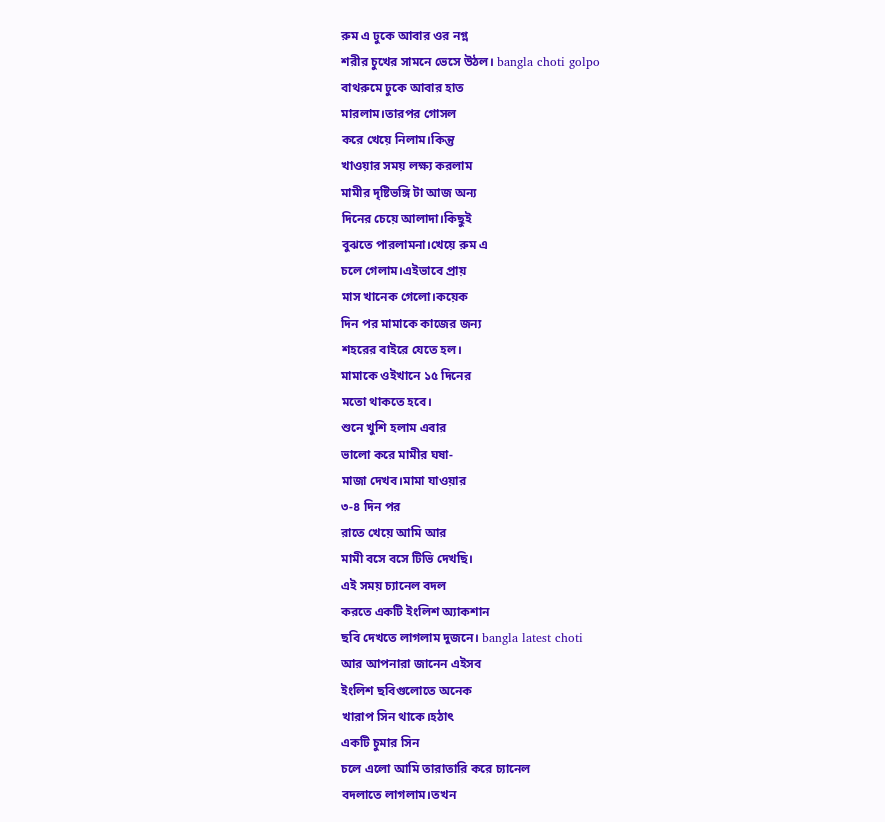রুম এ ঢুকে আবার ওর নগ্ন
শরীর চুখের সামনে ভেসে উঠল। bangla choti golpo
বাথরুমে ঢুকে আবার হাত
মারলাম।তারপর গোসল
করে খেয়ে নিলাম।কিন্তু
খাওয়ার সময় লক্ষ্য করলাম
মামীর দৃষ্টিভঙ্গি টা আজ অন্য
দিনের চেয়ে আলাদা।কিছুই
বুঝতে পারলামনা।খেয়ে রুম এ
চলে গেলাম।এইভাবে প্রায়
মাস খানেক গেলো।কয়েক
দিন পর মামাকে কাজের জন্য
শহরের বাইরে যেতে হল।
মামাকে ওইখানে ১৫ দিনের
মতো থাকতে হবে।
শুনে খুশি হলাম এবার
ভালো করে মামীর ঘষা-
মাজা দেখব।মামা যাওয়ার
৩-৪ দিন পর
রাতে খেয়ে আমি আর
মামী বসে বসে টিভি দেখছি।
এই সময় চ্যানেল বদল
করতে একটি ইংলিশ অ্যাকশান
ছবি দেখতে লাগলাম দুজনে। bangla latest choti
আর আপনারা জানেন এইসব
ইংলিশ ছবিগুলোতে অনেক
খারাপ সিন থাকে।হঠাৎ
একটি চুমার সিন
চলে এলো আমি তারাতারি করে চ্যানেল
বদলাতে লাগলাম।তখন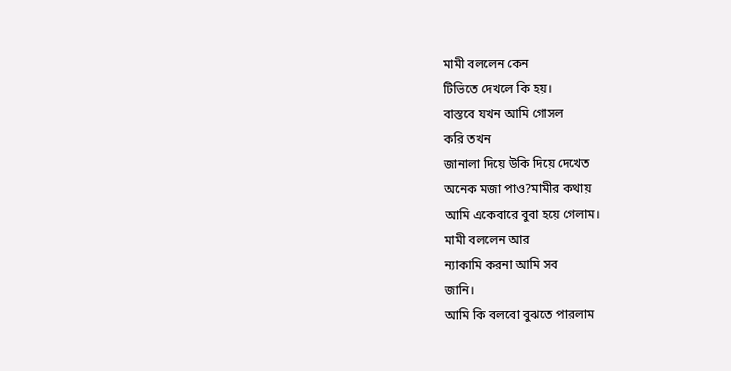মামী বললেন কেন
টিভিতে দেখলে কি হয়।
বাস্তবে যখন আমি গোসল
করি তখন
জানালা দিয়ে উকি দিয়ে দেখেত
অনেক মজা পাও?মামীর কথায়
আমি একেবারে বুবা হয়ে গেলাম।
মামী বললেন আর
ন্যাকামি করনা আমি সব
জানি।
আমি কি বলবো বুঝতে পারলাম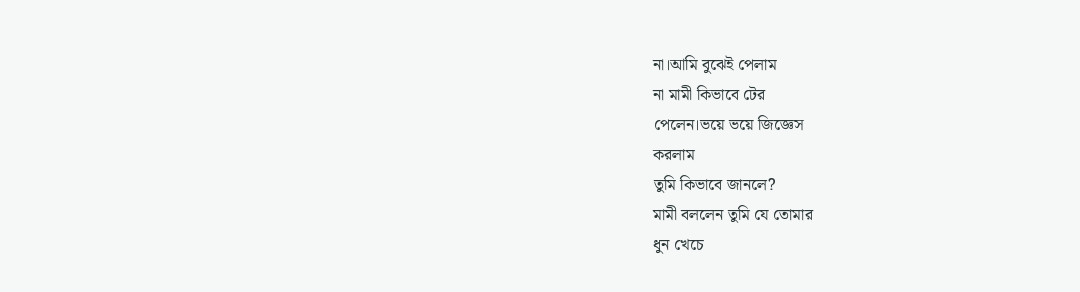না।আমি বুঝেই পেলাম
না মামী কিভাবে টের
পেলেন।ভয়ে ভয়ে জিজ্ঞেস
করলাম
তুমি কিভাবে জানলে?
মামী বললেন তুমি যে তোমার
ধুন খেচে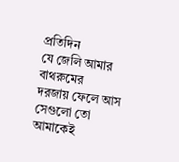প্রতিদিন
যে জেলি আমার বাথরুমের
দরজায় ফেলে আস
সেগুলো তো আমাকেই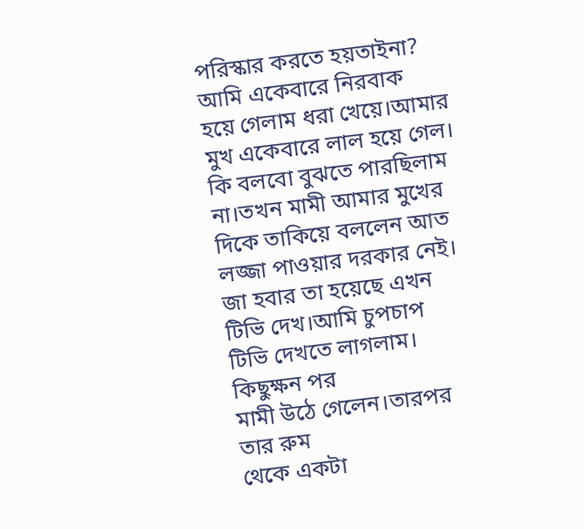পরিস্কার করতে হয়তাইনা?
আমি একেবারে নিরবাক
হয়ে গেলাম ধরা খেয়ে।আমার
মুখ একেবারে লাল হয়ে গেল।
কি বলবো বুঝতে পারছিলাম
না।তখন মামী আমার মুখের
দিকে তাকিয়ে বললেন আত
লজ্জা পাওয়ার দরকার নেই।
জা হবার তা হয়েছে এখন
টিভি দেখ।আমি চুপচাপ
টিভি দেখতে লাগলাম।
কিছুক্ষন পর
মামী উঠে গেলেন।তারপর
তার রুম
থেকে একটা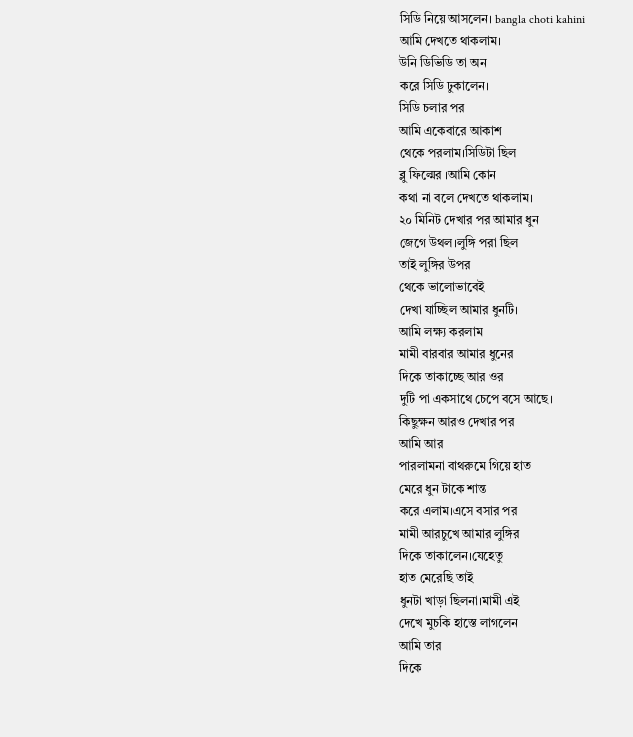সিডি নিয়ে আসলেন। bangla choti kahini
আমি দেখতে থাকলাম।
উনি ডিভিডি তা অন
করে সিডি ঢুকালেন।
সিডি চলার পর
আমি একেবারে আকাশ
থেকে পরলাম।সিডিটা ছিল
ব্লু ফিল্মের ।আমি কোন
কথা না বলে দেখতে থাকলাম।
২০ মিনিট দেখার পর আমার ধুন
জেগে উথল।লুঙ্গি পরা ছিল
তাই লুঙ্গির উপর
থেকে ভালোভাবেই
দেখা যাচ্ছিল আমার ধুনটি।
আমি লক্ষ্য করলাম
মামী বারবার আমার ধুনের
দিকে তাকাচ্ছে আর ওর
দুটি পা একসাথে চেপে বসে আছে।
কিছুক্ষন আরও দেখার পর
আমি আর
পারলামনা বাথরুমে গিয়ে হাত
মেরে ধুন টাকে শান্ত
করে এলাম।এসে বসার পর
মামী আরচুখে আমার লুঙ্গির
দিকে তাকালেন।যেহেতু
হাত মেরেছি তাই
ধুনটা খাড়া ছিলনা।মামী এই
দেখে মুচকি হাস্তে লাগলেন
আমি তার
দিকে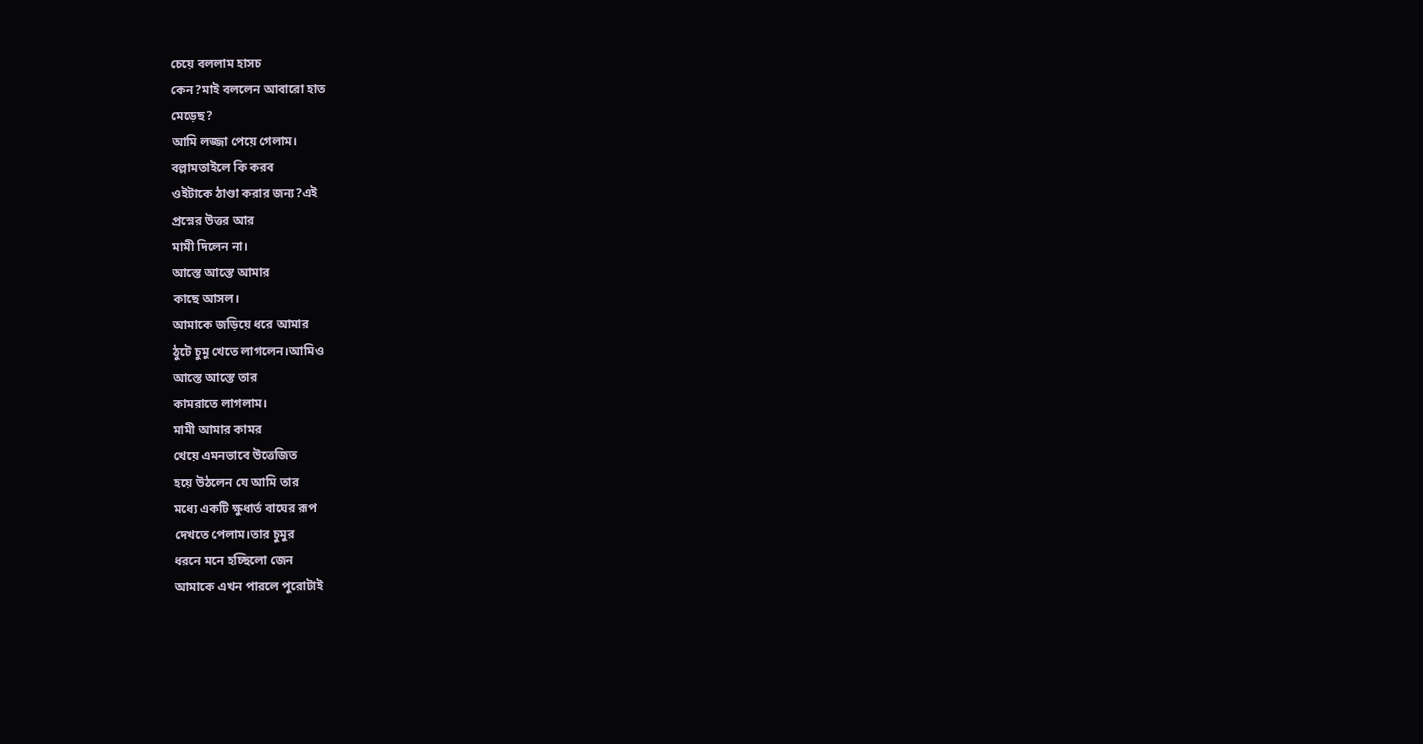চেয়ে বললাম হাসচ
কেন?মাই বললেন আবারো হাত
মেড়েছ?
আমি লজ্জা পেয়ে গেলাম।
বল্লামতাইলে কি করব
ওইটাকে ঠাণ্ডা করার জন্য?এই
প্রস্নের উত্তর আর
মামী দিলেন না।
আস্তে আস্তে আমার
কাছে আসল।
আমাকে জড়িয়ে ধরে আমার
ঠুটে চুমু খেতে লাগলেন।আমিও
আস্তে আস্তে তার
কামরাতে লাগলাম।
মামী আমার কামর
খেয়ে এমনভাবে উত্তেজিত
হয়ে উঠলেন যে আমি তার
মধ্যে একটি ক্ষুধার্ত বাঘের রূপ
দেখতে পেলাম।তার চুমুর
ধরনে মনে হচ্ছিলো জেন
আমাকে এখন পারলে পুরোটাই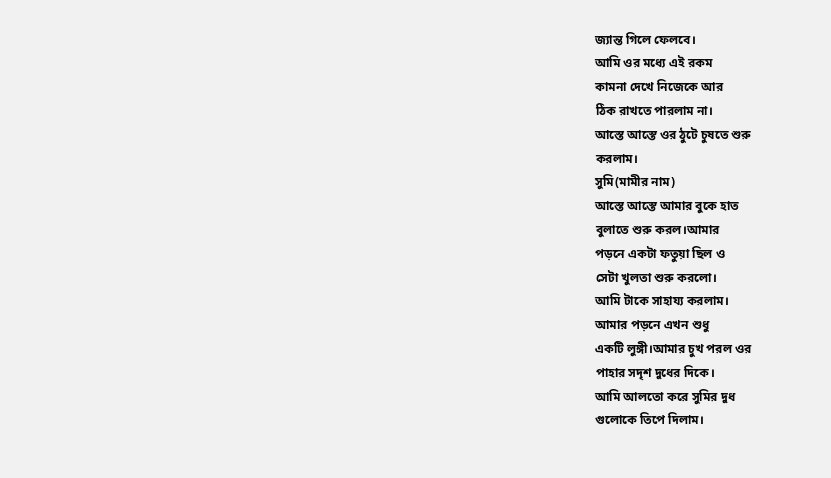জ্যান্ত গিলে ফেলবে।
আমি ওর মধ্যে এই রকম
কামনা দেখে নিজেকে আর
ঠিক রাখতে পারলাম না।
আস্তে আস্তে ওর ঠুটে চুষতে শুরু
করলাম।
সুমি(মামীর নাম)
আস্তে আস্তে আমার বুকে হাত
বুলাতে শুরু করল।আমার
পড়নে একটা ফতুয়া ছিল ও
সেটা খুলতা শুরু করলো।
আমি টাকে সাহায্য করলাম।
আমার পড়নে এখন শুধু
একটি লুঙ্গী।আমার চুখ পরল ওর
পাহার সদৃশ দুধের দিকে।
আমি আলতো করে সুমির দুধ
গুলোকে তিপে দিলাম।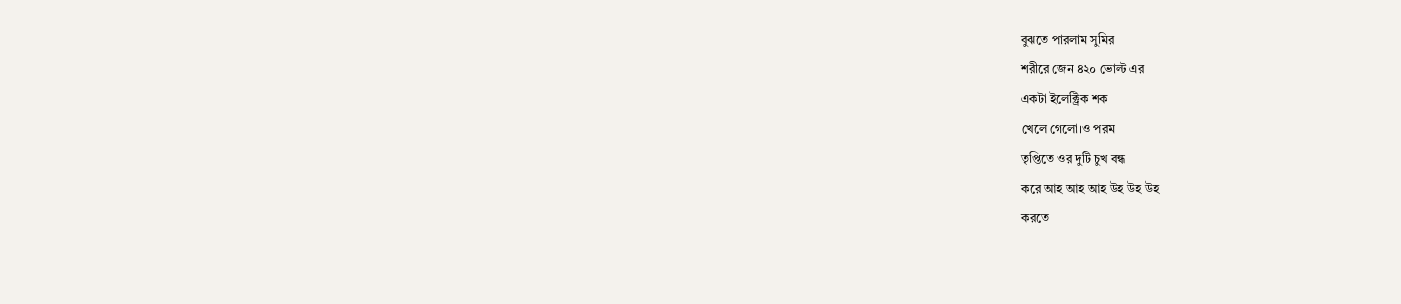বুঝতে পারলাম সুমির
শরীরে জেন ৪২০ ভোল্ট এর
একটা ইলেক্ট্রিক শক
খেলে গেলো।ও পরম
তৃপ্তিতে ওর দুটি চুখ বন্ধ
করে আহ আহ আহ উহ উহ উহ
করতে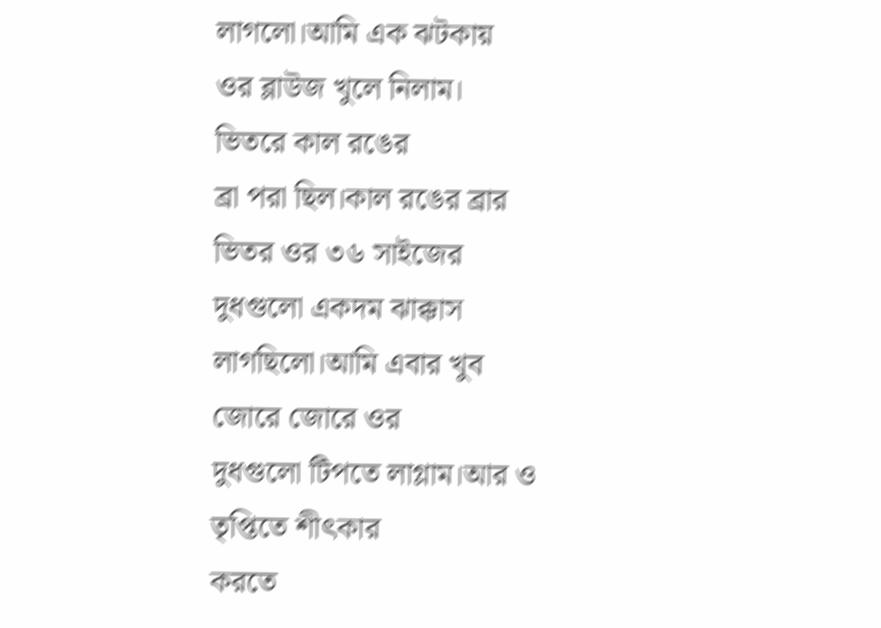লাগলো।আমি এক ঝটকায়
ওর ব্লাউজ খুলে নিলাম।
ভিতরে কাল রঙের
ব্রা পরা ছিল।কাল রঙের ব্রার
ভিতর ওর ৩৬ সাইজের
দুধগুলো একদম ঝাক্কাস
লাগছিলো।আমি এবার খুব
জোরে জোরে ওর
দুধগুলো টিপতে লাগ্লাম।আর ও
তৃপ্তিতে শীৎকার
করতে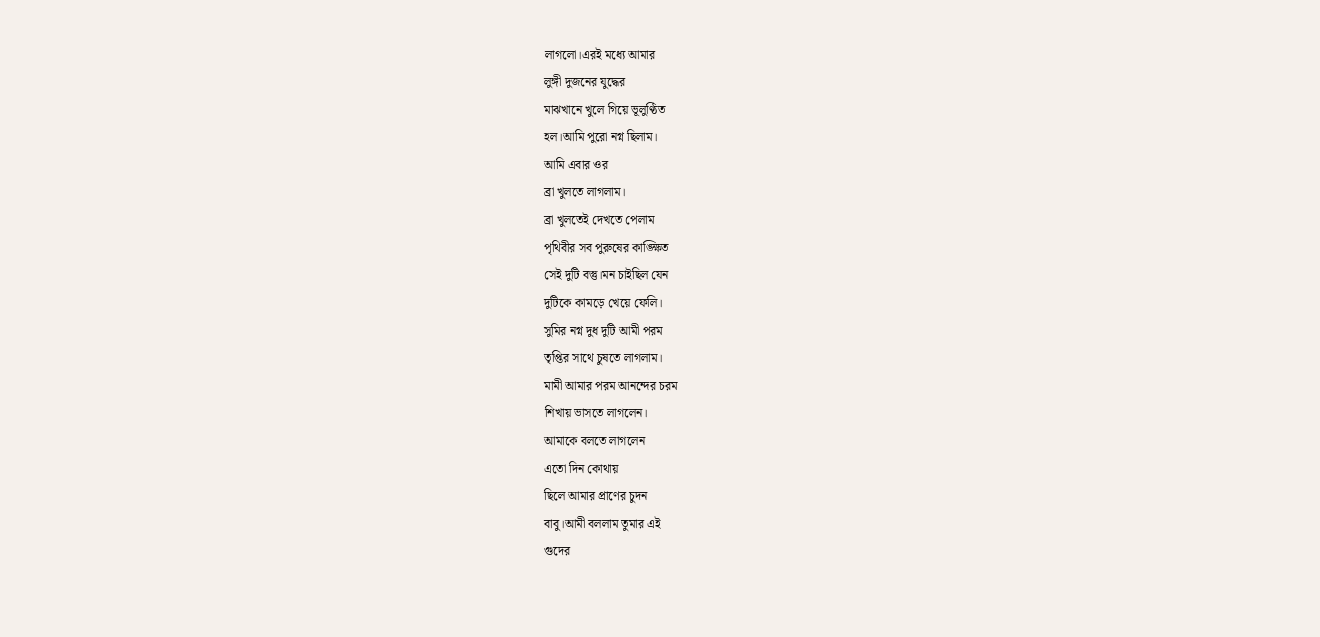লাগলো।এরই মধ্যে আমার
লুঙ্গী দুজনের যুদ্ধের
মাঝখানে খুলে গিয়ে ভূলুণ্ঠিত
হল।আমি পুরো নগ্ন ছিলাম।
আমি এবার ওর
ব্রা খুলতে লাগলাম।
ব্রা খুলতেই দেখতে পেলাম
পৃথিবীর সব পুরুষের কাঙ্ক্ষিত
সেই দুটি বস্তু।মন চাইছিল যেন
দুটিকে কামড়ে খেয়ে ফেলি।
সুমির নগ্ন দুধ দুটি আমী পরম
তৃপ্তির সাথে চুষতে লাগলাম।
মামী আমার পরম আনন্দের চরম
শিখায় ভাসতে লাগলেন।
আমাকে বলতে লাগলেন
এতো দিন কোথায়
ছিলে আমার প্রাণের চুদন
বাবু।আমী বললাম তুমার এই
গুদের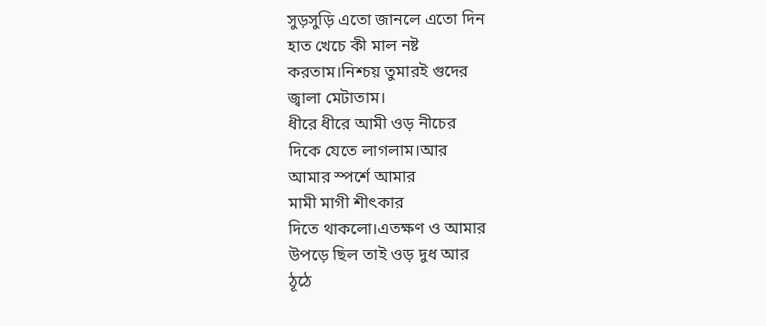সুড়সুড়ি এতো জানলে এতো দিন
হাত খেচে কী মাল নষ্ট
করতাম।নিশ্চয় তুমারই গুদের
জ্বালা মেটাতাম।
ধীরে ধীরে আমী ওড় নীচের
দিকে যেতে লাগলাম।আর
আমার স্পর্শে আমার
মামী মাগী শীৎকার
দিতে থাকলো।এতক্ষণ ও আমার
উপড়ে ছিল তাই ওড় দুধ আর
ঠূঠে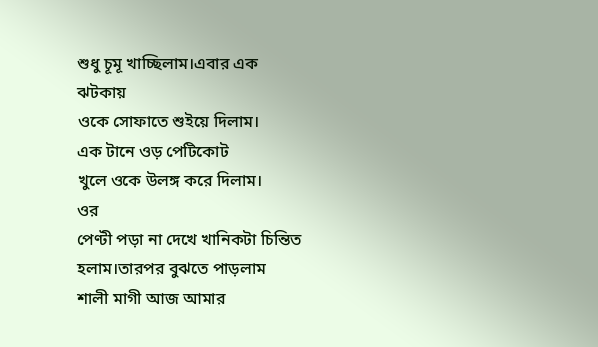শুধু চূমূ খাচ্ছিলাম।এবার এক
ঝটকায়
ওকে সোফাতে শুইয়ে দিলাম।
এক টানে ওড় পেটিকোট
খুলে ওকে উলঙ্গ করে দিলাম।
ওর
পেণ্টী পড়া না দেখে খানিকটা চিন্তিত
হলাম।তারপর বুঝতে পাড়লাম
শালী মাগী আজ আমার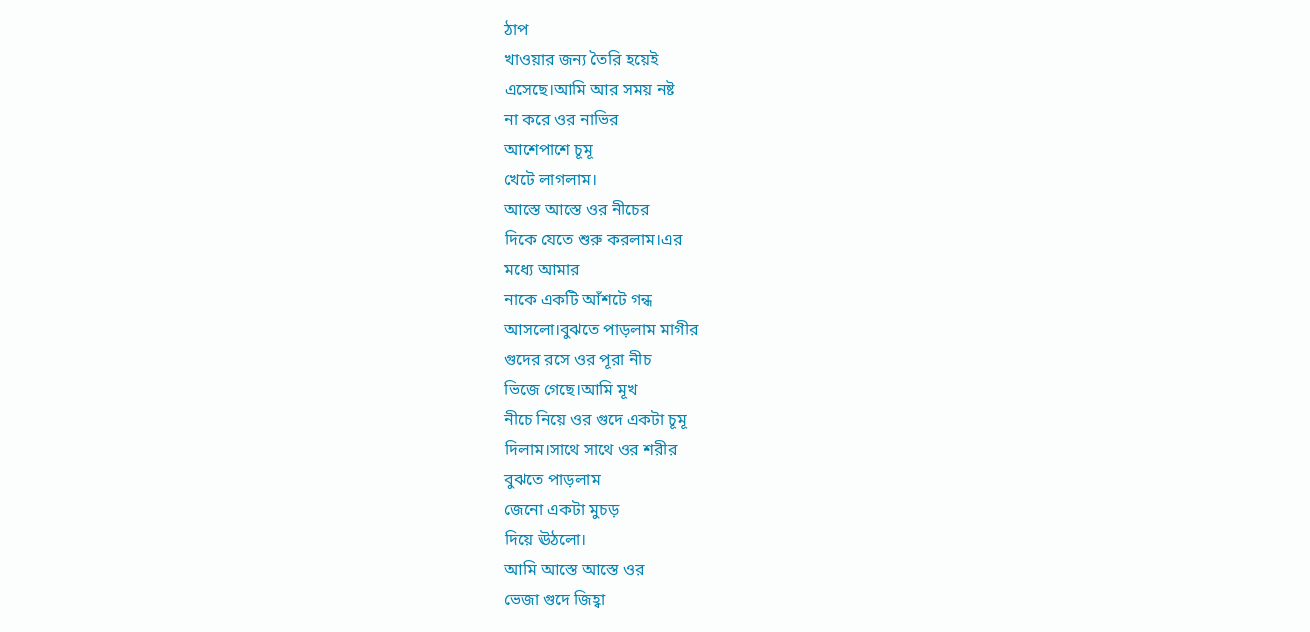ঠাপ
খাওয়ার জন্য তৈরি হয়েই
এসেছে।আমি আর সময় নষ্ট
না করে ওর নাভির
আশেপাশে চূমূ
খেটে লাগলাম।
আস্তে আস্তে ওর নীচের
দিকে যেতে শুরু করলাম।এর
মধ্যে আমার
নাকে একটি আঁশটে গন্ধ
আসলো।বুঝতে পাড়লাম মাগীর
গুদের রসে ওর পূরা নীচ
ভিজে গেছে।আমি মূখ
নীচে নিয়ে ওর গুদে একটা চূমূ
দিলাম।সাথে সাথে ওর শরীর
বুঝতে পাড়লাম
জেনো একটা মুচড়
দিয়ে ঊঠলো।
আমি আস্তে আস্তে ওর
ভেজা গুদে জিহ্বা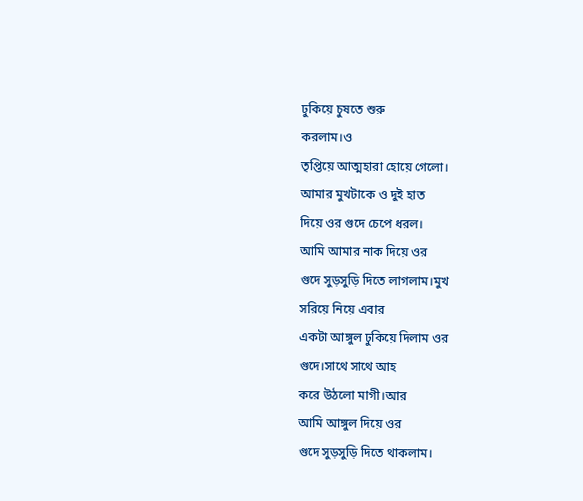ঢুকিয়ে চুষতে শুরু
করলাম।ও
তৃপ্তিয়ে আত্মহারা হোয়ে গেলো।
আমার মুখটাকে ও দুই হাত
দিয়ে ওর গুদে চেপে ধরল।
আমি আমার নাক দিয়ে ওর
গুদে সুড়সুড়ি দিতে লাগলাম।মুখ
সরিয়ে নিয়ে এবার
একটা আঙ্গুল ঢুকিয়ে দিলাম ওর
গুদে।সাথে সাথে আহ
করে উঠলো মাগী।আর
আমি আঙ্গুল দিয়ে ওর
গুদে সুড়সুড়ি দিতে থাকলাম।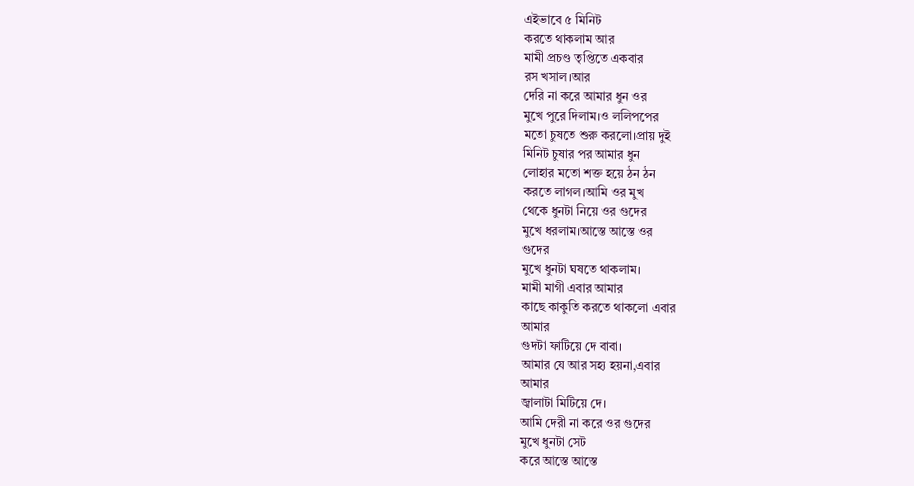এইভাবে ৫ মিনিট
করতে থাকলাম আর
মামী প্রচণ্ড তৃপ্তিতে একবার
রস খসাল।আর
দেরি না করে আমার ধুন ওর
মুখে পুরে দিলাম।ও ললিপপের
মতো চুষতে শুরু করলো।প্রায় দুই
মিনিট চুষার পর আমার ধুন
লোহার মতো শক্ত হয়ে ঠন ঠন
করতে লাগল।আমি ওর মুখ
থেকে ধুনটা নিয়ে ওর গুদের
মুখে ধরলাম।আস্তে আস্তে ওর
গুদের
মুখে ধুনটা ঘষতে থাকলাম।
মামী মাগী এবার আমার
কাছে কাকুতি করতে থাকলো এবার
আমার
গুদটা ফাটিয়ে দে বাবা।
আমার যে আর সহ্য হয়না,এবার
আমার
জ্বালাটা মিটিয়ে দে।
আমি দেরী না করে ওর গুদের
মুখে ধুনটা সেট
করে আস্তে আস্তে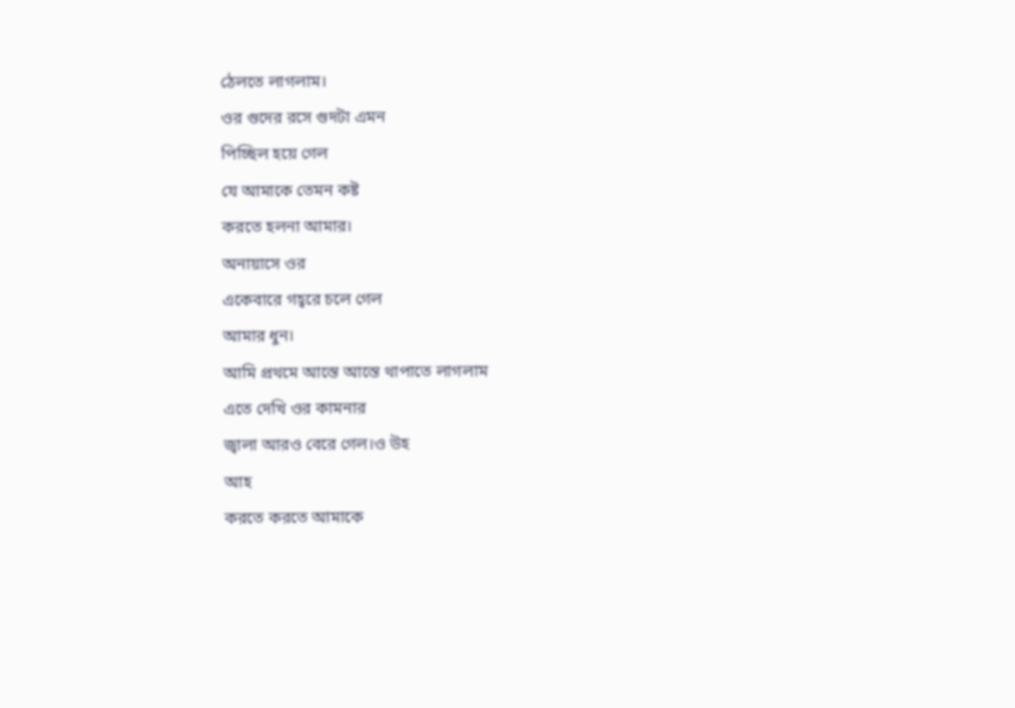ঠেলতে লাগলাম।
ওর গুদের রসে গুদটা এমন
পিচ্ছিল হয়ে গেল
যে আমাকে তেমন কষ্ট
করতে হলনা আমার।
অনায়াসে ওর
একেবারে গহ্বরে চলে গেল
আমার ধুন।
আমি প্রথমে আস্তে আস্তে থাপাতে লাগলাম
এতে দেখি ওর কামনার
জ্বালা আরও বেরে গেল।ও উহ
আহ
করতে করতে আমাকে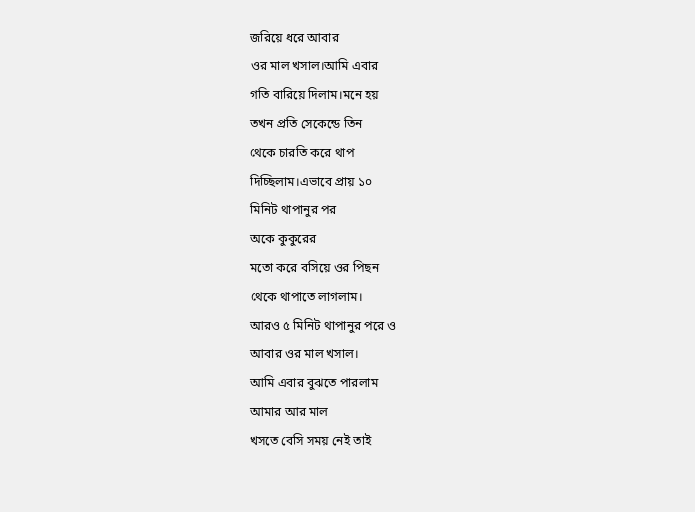জরিয়ে ধরে আবার
ওর মাল খসাল।আমি এবার
গতি বারিয়ে দিলাম।মনে হয়
তখন প্রতি সেকেন্ডে তিন
থেকে চারতি করে থাপ
দিচ্ছিলাম।এভাবে প্রায় ১০
মিনিট থাপানুর পর
অকে কুকুরের
মতো করে বসিয়ে ওর পিছন
থেকে থাপাতে লাগলাম।
আরও ৫ মিনিট থাপানুর পরে ও
আবার ওর মাল খসাল।
আমি এবার বুঝতে পারলাম
আমার আর মাল
খসতে বেসি সময় নেই তাই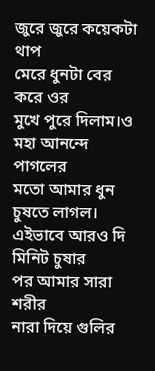জুরে জুরে কয়েকটা থাপ
মেরে ধুনটা বের করে ওর
মুখে পুরে দিলাম।ও
মহা আনন্দে পাগলের
মতো আমার ধুন চুষতে লাগল।
এইভাবে আরও দি মিনিট চুষার
পর আমার সারা শরীর
নারা দিয়ে গুলির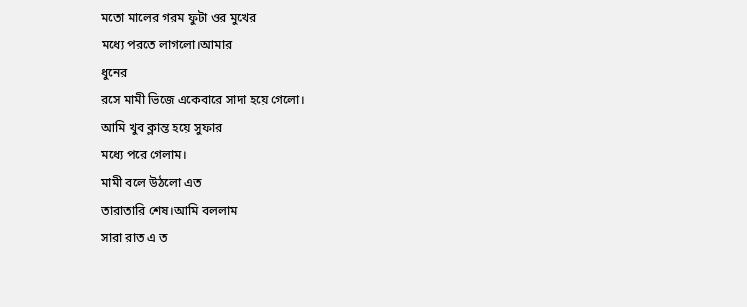মতো মালের গরম ফুটা ওর মুখের
মধ্যে পরতে লাগলো।আমার
ধুনের
রসে মামী ভিজে একেবারে সাদা হয়ে গেলো।
আমি খুব ক্লান্ত হয়ে সুফার
মধ্যে পরে গেলাম।
মামী বলে উঠলো এত
তারাতারি শেষ।আমি বললাম
সারা রাত এ ত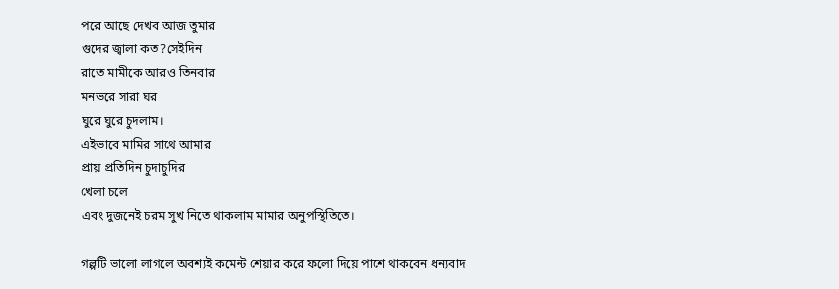পরে আছে দেখব আজ তুমার
গুদের জ্বালা কত?সেইদিন
রাতে মামীকে আরও তিনবার
মনভরে সারা ঘর
ঘুরে ঘুরে চুদলাম।
এইভাবে মামির সাথে আমার
প্রায় প্রতিদিন চুদাচুদির
খেলা চলে
এবং দুজনেই চরম সুখ নিতে থাকলাম মামার অনুপস্থিতিতে।

গল্পটি ভালো লাগলে অবশ্যই কমেন্ট শেয়ার করে ফলো দিয়ে পাশে থাকবেন ধন্যবাদ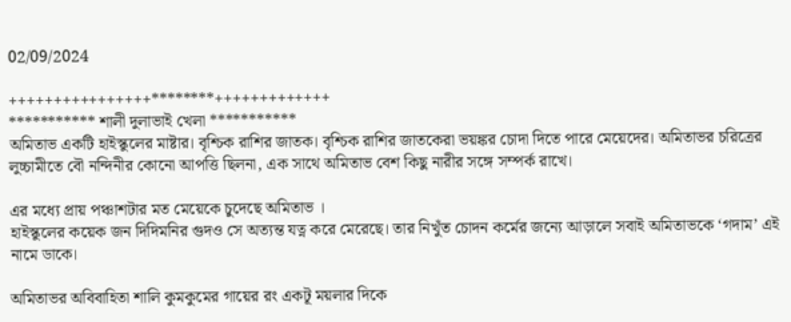02/09/2024

++++++++++++++++********+++++++++++++
*********** শালী দুলাভাই খেলা ***********
অমিতাভ একটি হাইস্কুলের মাষ্টার। বৃশ্চিক রাশির জাতক। বৃশ্চিক রাশির জাতকেরা ভয়ঙ্কর চোদা দিতে পারে মেয়েদের। অমিতাভর চরিত্রের লুচ্চামীতে বৌ নন্দিনীর কোনো আপত্তি ছিলনা, এক সাথে অমিতাভ বেশ কিছু নারীর সঙ্গে সম্পর্ক রাখে।

এর মধ্যে প্রায় পঞ্চাশটার মত মেয়েকে চুদেছে অমিতাভ ।
হাইস্কুলের কয়েক জন দিদিমনির গুদও সে অত্যন্ত যত্ন করে মেরেছে। তার নিখুঁত চোদন কর্মের জন্যে আড়ালে সবাই অমিতাভকে ‘গদাম’ এই নামে ডাকে।

অমিতাভর অবিবাহিতা শালি কুমকুমের গায়ের রং একটূ ময়লার দিকে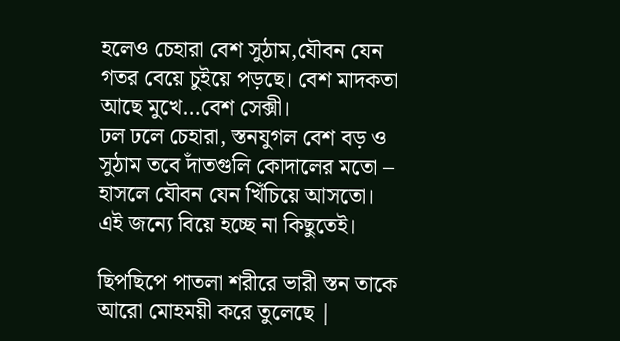হলেও চেহারা বেশ সুঠাম,যৌবন যেন গতর বেয়ে চুইয়ে পড়ছে। বেশ মাদকতা আছে মুখে…বেশ সেক্সী।
ঢল ঢলে চেহারা, স্তনযুগল বেশ বড় ও সুঠাম তবে দাঁতগুলি কোদালের মতো – হাসলে যৌবন যেন খিঁচিয়ে আসতো। এই জন্যে বিয়ে হচ্ছে না কিছুতেই।

ছিপছিপে পাতলা শরীরে ভারী স্তন তাকে আরো মোহময়ী করে তুলেছে |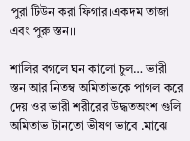পুরা টিউন করা ফিগার।একদম তাজা এবং পুরু স্তন।।

শালির বগলে ঘন কালো চুল… ভারী স্তন আর নিতম্ব অমিতাভকে পাগল করে দেয় ওর ভারী শরীরের উদ্ধতঅংশ গুলি অমিতাভ টানতো ভীষণ ভাবে .মাঝে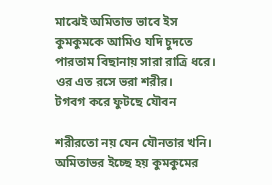মাঝেই অমিতাভ ভাবে ইস কুমকুমকে আমিও যদি চুদতে পারতাম বিছানায় সারা রাত্রি ধরে। ওর এত রসে ভরা শরীর।
টগবগ করে ফুটছে যৌবন

শরীরতো নয় যেন যৌনতার খনি। অমিতাভর ইচ্ছে হয় কুমকুমের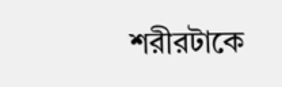শরীরটাকে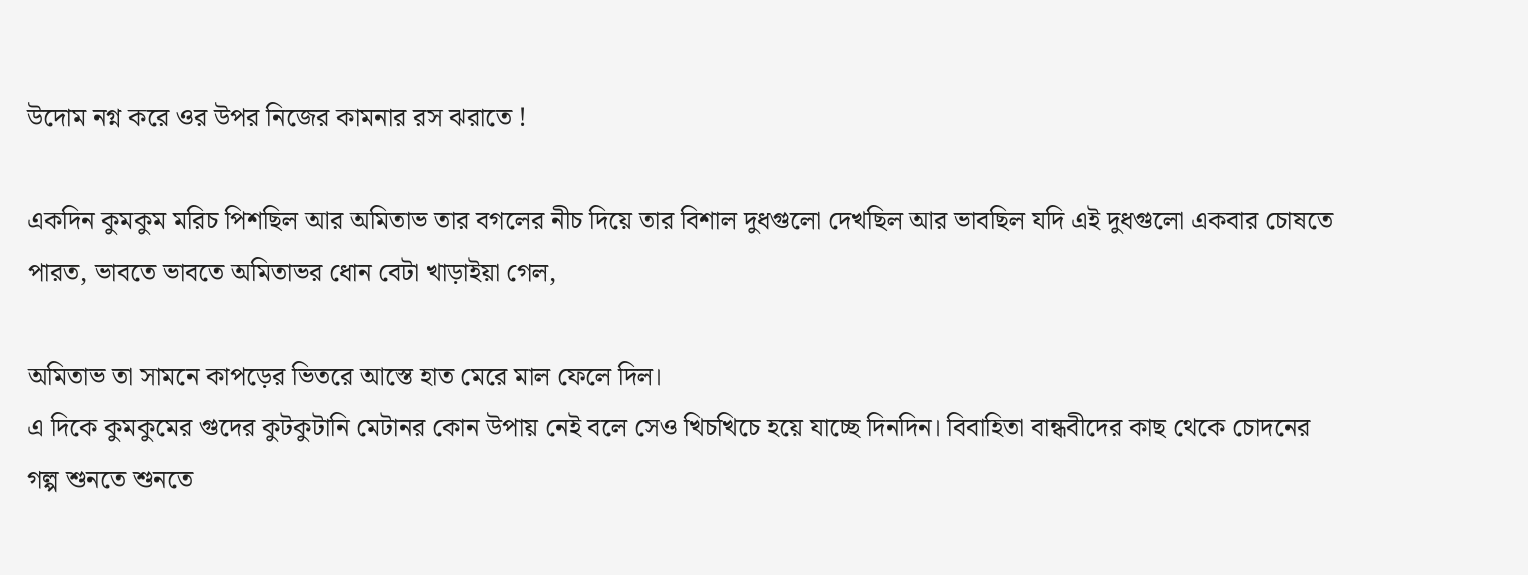উদোম নগ্ন করে ওর উপর নিজের কামনার রস ঝরাতে !

একদিন কুমকুম মরিচ পিশছিল আর অমিতাভ তার বগলের নীচ দিয়ে তার বিশাল দুধগুলো দেখছিল আর ভাবছিল যদি এই দুধগুলো একবার চোষতে পারত, ভাবতে ভাবতে অমিতাভর ধোন বেটা খাড়াইয়া গেল,

অমিতাভ তা সামনে কাপড়ের ভিতরে আস্তে হাত মেরে মাল ফেলে দিল।
এ দিকে কুমকুমের গুদের কুটকুটানি মেটানর কোন উপায় নেই বলে সেও খিচখিচে হয়ে যাচ্ছে দিনদিন। বিবাহিতা বান্ধবীদের কাছ থেকে চোদনের গল্প শুনতে শুনতে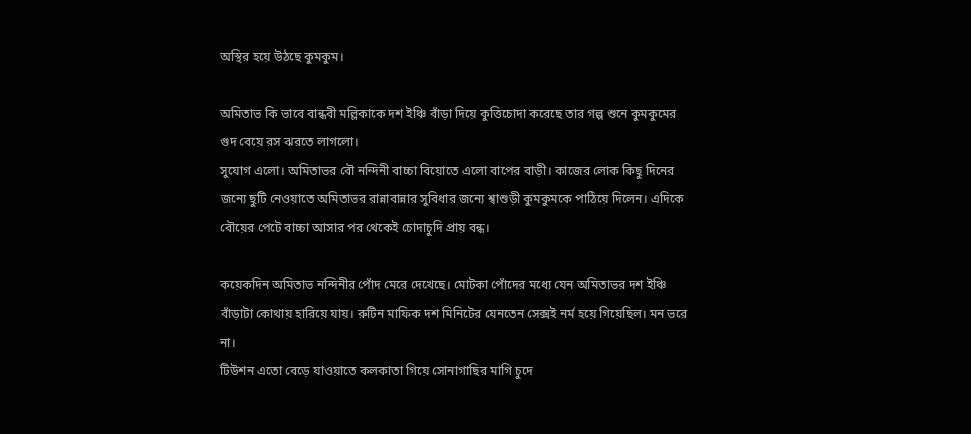অস্থির হয়ে উঠছে কুমকুম।

অমিতাভ কি ভাবে বান্ধবী মল্লিকাকে দশ ইঞ্চি বাঁড়া দিয়ে কুত্তিচোদা করেছে তার গল্প শুনে কুমকুমের গুদ বেয়ে রস ঝরতে লাগলো।
সুযোগ এলো। অমিতাভর বৌ নন্দিনী বাচ্চা বিয়োতে এলো বাপের বাড়ী। কাজের লোক কিছু দিনের জন্যে ছুটি নেওয়াতে অমিতাভর রান্নাবান্নার সুবিধার জন্যে শ্বাশুড়ী কুমকুমকে পাঠিয়ে দিলেন। এদিকে বৌয়ের পেটে বাচ্চা আসার পর থেকেই চোদাচুদি প্রায় বন্ধ।

কয়েকদিন অমিতাভ নন্দিনীর পোঁদ মেরে দেখেছে। মোটকা পোঁদের মধ্যে যেন অমিতাভর দশ ইঞ্চি বাঁড়াটা কোথায় হারিয়ে যায়। রুটিন মাফিক দশ মিনিটের যেনতেন সেক্সই নর্ম হয়ে গিয়েছিল। মন ভরে না।
টিউশন এতো বেড়ে যাওয়াতে কলকাতা গিয়ে সোনাগাছির মাগি চুদে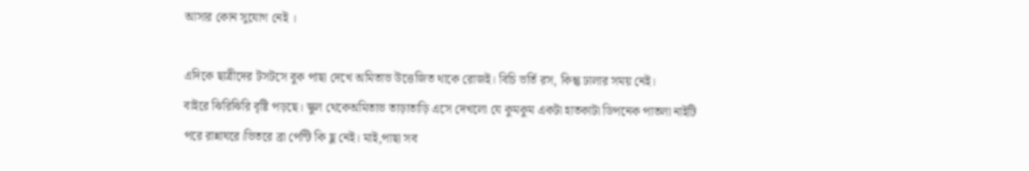আসার কোন সুযোগ নেই ।

এদিকে ছাত্রীদের টসটসে বুক পাছা দেখে অমিতাভ উত্তেজিত থাকে রোজই। বিচি ভর্তি রস, কিন্তু ঢালার সময় নেই।
বাইরে ঝিরিঝিরি বৃষ্টি পড়ছে। স্কুল থেকেঅমিতাভ তাড়াতাড়ি এসে দেখলো যে কুমকুম একটা হাতকাটা ডিপনেক পাতলা নাইটি পরে রান্নাঘরে।ভিতরে ব্রা পেন্টি কি ছু নেই। মাই,পাছা সব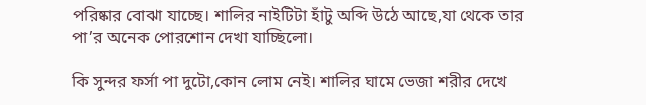পরিষ্কার বোঝা যাচ্ছে। শালির নাইটিটা হাঁটু অব্দি উঠে আছে,যা থেকে তার পা’র অনেক পোরশোন দেখা যাচ্ছিলো।

কি সুন্দর ফর্সা পা দুটো,কোন লোম নেই। শালির ঘামে ভেজা শরীর দেখে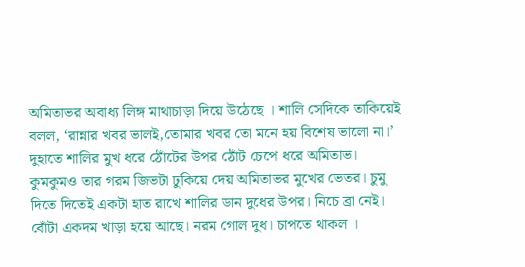অমিতাভর অবাধ্য লিঙ্গ মাথাচাড়া দিয়ে উঠেছে । শালি সেদিকে তাকিয়েই বলল, ‘রান্নার খবর ভালই,তোমার খবর তো মনে হয় বিশেষ ভালো না।’
দুহাতে শালির মুখ ধরে ঠোঁটের উপর ঠোঁট চেপে ধরে অমিতাভ। কুমকুমও তার গরম জিভটা ঢুকিয়ে দেয় অমিতাভর মুখের ভেতর। চুমু দিতে দিতেই একটা হাত রাখে শালির ডান দুধের উপর। নিচে ব্রা নেই। বোঁটা একদম খাড়া হয়ে আছে। নরম গোল দুধ। চাপতে থাকল ।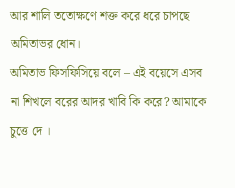আর শালি ততোক্ষণে শক্ত করে ধরে চাপছে অমিতাভর ধোন।
অমিতাভ ফিসফিসিয়ে বলে – এই বয়েসে এসব না শিখলে বরের আদর খাবি কি করে? আমাকে চুত্তে দে ।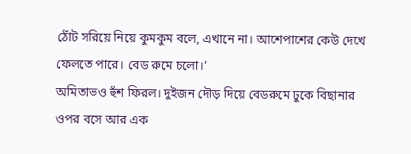ঠোঁট সরিয়ে নিয়ে কুমকুম বলে, এখানে না। আশেপাশের কেউ দেখে ফেলতে পারে। বেড রুমে চলো।’
অমিতাভও হুঁশ ফিরল। দুইজন দৌড় দিয়ে বেডরুমে ঢুকে বিছানার ওপর বসে আর এক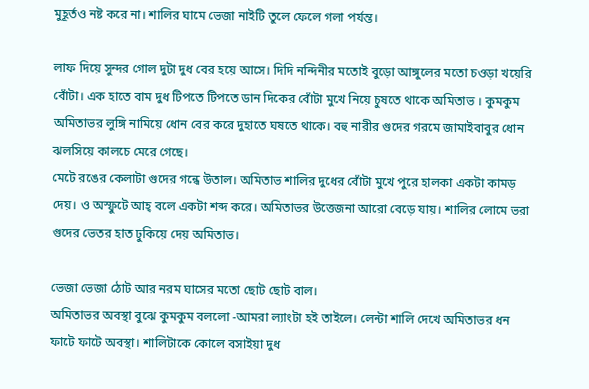মুহূর্তও নষ্ট করে না। শালির ঘামে ভেজা নাইটি তুলে ফেলে গলা পর্যন্ত।

লাফ দিয়ে সুন্দর গোল দুটা দুধ বের হয়ে আসে। দিদি নন্দিনীর মতোই বুড়ো আঙ্গুলের মতো চওড়া খয়েরি বোঁটা। এক হাতে বাম দুধ টিপতে টিপতে ডান দিকের বোঁটা মুখে নিয়ে চুষতে থাকে অমিতাভ । কুমকুম অমিতাভর লুঙ্গি নামিয়ে ধোন বের করে দুহাতে ঘষতে থাকে। বহু নারীর গুদের গরমে জামাইবাবুর ধোন ঝলসিয়ে কালচে মেরে গেছে।
মেটে রঙের কেলাটা গুদের গন্ধে উতাল। অমিতাভ শালির দুধের বোঁটা মুখে পুরে হালকা একটা কামড় দেয়। ও অস্ফুটে আহ্ বলে একটা শব্দ করে। অমিতাভর উত্তেজনা আরো বেড়ে যায়। শালির লোমে ভরা গুদের ভেতর হাত ঢুকিয়ে দেয় অমিতাভ।

ভেজা ভেজা ঠোট আর নরম ঘাসের মতো ছোট ছোট বাল।
অমিতাভর অবস্থা বুঝে কুমকুম বললো -আমরা ল্যাংটা হই তাইলে। লেন্টা শালি দেখে অমিতাভর ধন ফাটে ফাটে অবস্থা। শালিটাকে কোলে বসাইয়া দুধ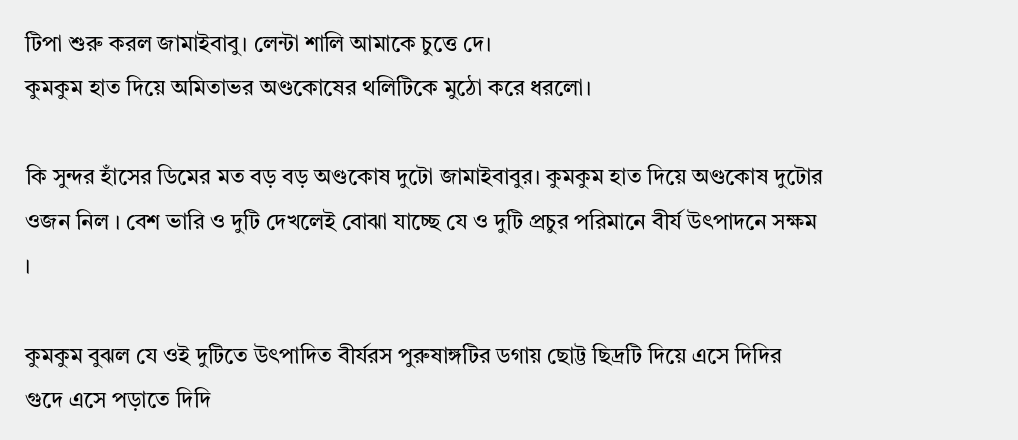টিপা শুরু করল জামাইবাবু। লেন্টা শালি আমাকে চুত্তে দে।
কুমকুম হাত দিয়ে অমিতাভর অণ্ডকোষের থলিটিকে মুঠো করে ধরলো।

কি সুন্দর হাঁসের ডিমের মত বড় বড় অণ্ডকোষ দুটো জামাইবাবুর। কুমকুম হাত দিয়ে অণ্ডকোষ দুটোর ওজন নিল । বেশ ভারি ও দুটি দেখলেই বোঝা যাচ্ছে যে ও দুটি প্রচুর পরিমানে বীর্য উৎপাদনে সক্ষম ।

কুমকুম বুঝল যে ওই দুটিতে উৎপাদিত বীর্যরস পুরুষাঙ্গটির ডগায় ছোট্ট ছিদ্রটি দিয়ে এসে দিদির গুদে এসে পড়াতে দিদি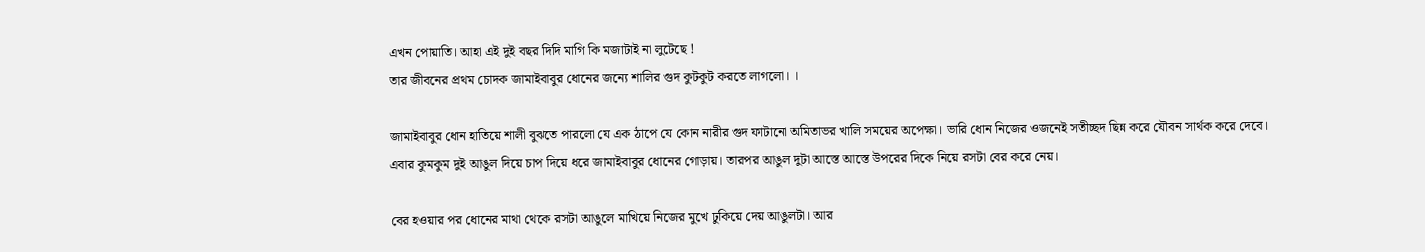এখন পোয়াতি। আহা এই দুই বছর দিদি মাগি কি মজাটাই না লুটেছে !
তার জীবনের প্রথম চোদক জামাইবাবুর ধোনের জন্যে শালির গুদ কুটকুট করতে লাগলো। ।

জামাইবাবুর ধোন হাতিয়ে শালী বুঝতে পারলো যে এক ঠাপে যে কোন নারীর গুদ ফাটানো অমিতাভর খালি সময়ের অপেক্ষা। ভারি ধোন নিজের ওজনেই সতীচ্ছদ ছিন্ন করে যৌবন সার্থক করে দেবে।
এবার কুমকুম দুই আঙুল দিয়ে চাপ দিয়ে ধরে জামাইবাবুর ধোনের গোড়ায়। তারপর আঙুল দুটা আস্তে আস্তে উপরের দিকে নিয়ে রসটা বের করে নেয়।

বের হওয়ার পর ধোনের মাথা থেকে রসটা আঙুলে মাখিয়ে নিজের মুখে ঢুকিয়ে দেয় আঙুলটা। আর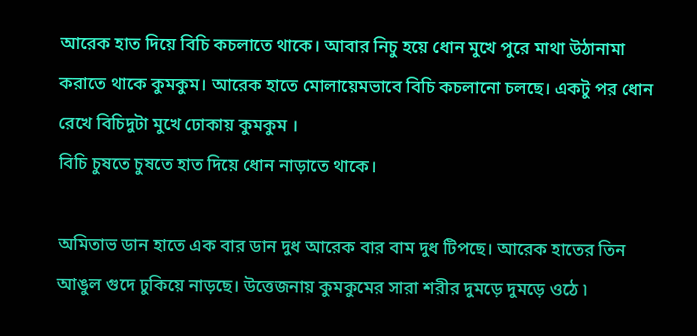আরেক হাত দিয়ে বিচি কচলাতে থাকে। আবার নিচু হয়ে ধোন মুখে পুরে মাথা উঠানামা করাতে থাকে কুমকুম। আরেক হাতে মোলায়েমভাবে বিচি কচলানো চলছে। একটু পর ধোন রেখে বিচিদুটা মুখে ঢোকায় কুমকুম ।
বিচি চুষতে চুষতে হাত দিয়ে ধোন নাড়াতে থাকে।

অমিতাভ ডান হাতে এক বার ডান দুধ আরেক বার বাম দুধ টিপছে। আরেক হাতের তিন আঙুল গুদে ঢুকিয়ে নাড়ছে। উত্তেজনায় কুমকুমের সারা শরীর দুমড়ে দুমড়ে ওঠে ৷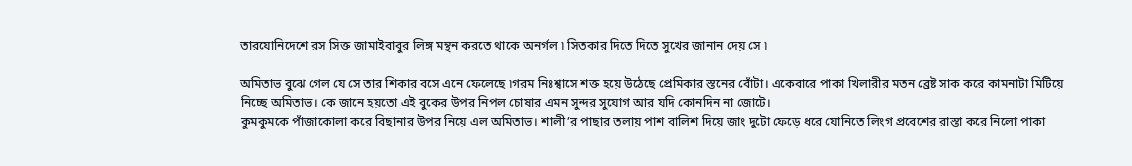তারযোনিদেশে রস সিক্ত জামাইবাবুর লিঙ্গ মন্থন করতে থাকে অনর্গল ৷ সিতকার দিতে দিতে সুখের জানান দেয় সে ৷

অমিতাভ বুঝে গেল যে সে তার শিকার বসে এনে ফেলেছে ৷গরম নিঃশ্বাসে শক্ত হয়ে উঠেছে প্রেমিকার স্তনের বোঁটা। একেবারে পাকা খিলারীর মতন ব্রেষ্ট সাক করে কামনাটা মিটিয়ে নিচ্ছে অমিতাভ। কে জানে হয়তো এই বুকের উপর নিপল চোষার এমন সুন্দর সুযোগ আর যদি কোনদিন না জোটে।
কুমকুমকে পাঁজাকোলা করে বিছানার উপর নিয়ে এল অমিতাভ। শালী’র পাছার তলায় পাশ বালিশ দিয়ে জাং দুটো ফেড়ে ধরে যোনিতে লিংগ প্রবেশের রাস্তা করে নিলো পাকা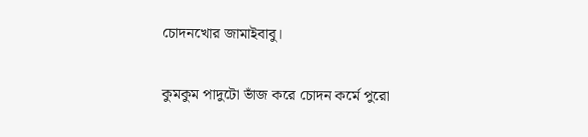চোদনখোর জামাইবাবু।

কুমকুম পাদুটো ভাঁজ করে চোদন কর্মে পুরো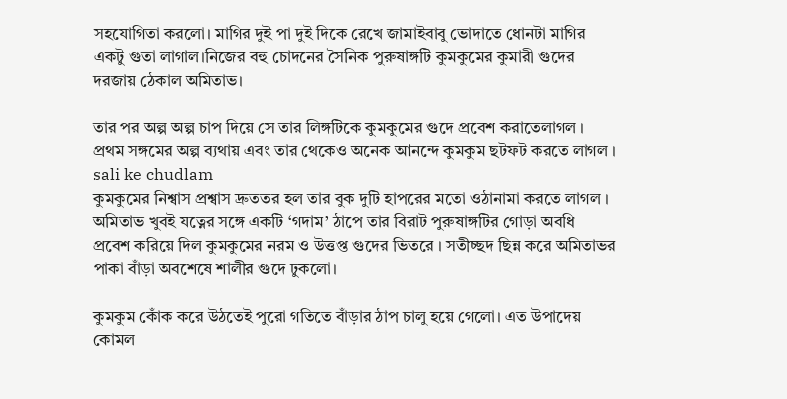সহযোগিতা করলো। মাগির দুই পা দুই দিকে রেখে জামাইবাবু ভোদাতে ধোনটা মাগির একটু গুতা লাগাল।নিজের বহু চোদনের সৈনিক পুরুষাঙ্গটি কুমকুমের কুমারী গুদের দরজায় ঠেকাল অমিতাভ।

তার পর অল্প অল্প চাপ দিয়ে সে তার লিঙ্গটিকে কুমকুমের গুদে প্রবেশ করাতেলাগল । প্রথম সঙ্গমের অল্প ব্যথায় এবং তার থেকেও অনেক আনন্দে কুমকুম ছটফট করতে লাগল । sali ke chudlam
কুমকুমের নিশ্বাস প্রশ্বাস দ্রুততর হল তার বুক দুটি হাপরের মতো ওঠানামা করতে লাগল । অমিতাভ খুবই যত্নের সঙ্গে একটি ‘গদাম’ ঠাপে তার বিরাট পুরুষাঙ্গটির গোড়া অবধি প্রবেশ করিয়ে দিল কুমকুমের নরম ও উত্তপ্ত গুদের ভিতরে । সতীচ্ছদ ছিন্ন করে অমিতাভর পাকা বাঁড়া অবশেষে শালীর গুদে ঢুকলো।

কুমকুম কোঁক করে উঠতেই পুরো গতিতে বাঁড়ার ঠাপ চালু হয়ে গেলো। এত উপাদেয় কোমল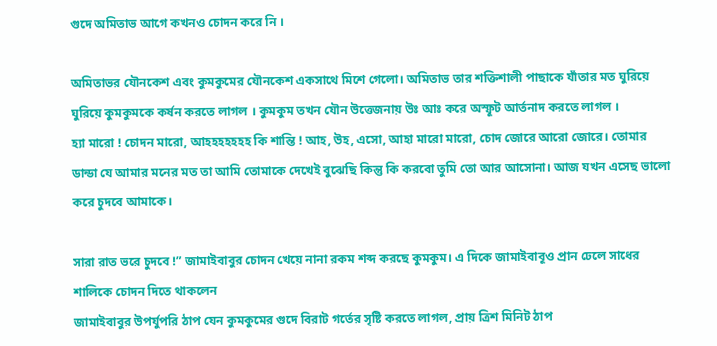গুদে অমিতাভ আগে কখনও চোদন করে নি ।

অমিতাভর যৌনকেশ এবং কুমকুমের যৌনকেশ একসাথে মিশে গেলো। অমিতাভ তার শক্তিশালী পাছাকে যাঁতার মত ঘুরিয়ে ঘুরিয়ে কুমকুমকে কর্ষন করতে লাগল । কুমকুম তখন যৌন উত্তেজনায় উঃ আঃ করে অস্ফূট আর্তনাদ করতে লাগল ।
হ্যা মারো ! চোদন মারো, আহহহহহহহ কি শান্তি ! আহ, উহ, এসো, আহা মারো মারো, চোদ জোরে আরো জোরে। তোমার ডান্ডা যে আমার মনের মত তা আমি তোমাকে দেখেই বুঝেছি কিন্তু কি করবো তুমি তো আর আসোনা। আজ যখন এসেছ ভালো করে চুদবে আমাকে।

সারা রাত ভরে চুদবে !” জামাইবাবুর চোদন খেয়ে নানা রকম শব্দ করছে কুমকুম। এ দিকে জামাইবাবূও প্রান ঢেলে সাধের শালিকে চোদন দিতে থাকলেন
জামাইবাবুর উপর্যুপরি ঠাপ যেন কুমকুমের গুদে বিরাট গর্তের সৃষ্টি করতে লাগল, প্রায় ত্রিশ মিনিট ঠাপ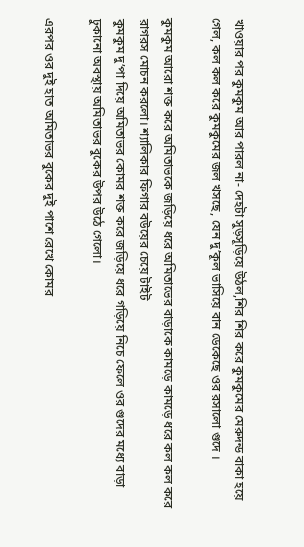খাওয়ার পর কুমকুম আর পারল না- দেহটা সুড়সূড়িয়ে উঠল,শির শির করে কুমকুমের মেরুদন্ড বাকা হয়ে গেল, কল কল করে কুমকুমের জল খসছে, যেন দু’কূল ভাসিয়ে বান ডেকেছে ওর রসালো গুদে ।

কুমকুম আরো শক্ত করে অমিতাভকে জড়িয়ে ধরে অমিতাভের বাড়াকে কামড়ে কামড়ে ধরে কল কল করে রাগরস মোচন করলো। শ্যালিকার ফিগার বউয়ের চেয়ে টাইট
কুমকুম দু’পা দিয়ে অমিতাভর কোমর শক্ত করে জড়িয়ে ধরে গড়িয়ে নিচে ফেলে ওর গুদের মধ্যে বাড়া ঢুকানো অবস্থায় অমিতাভর বুকের উপর উঠে গেলো।

এরপর ওর দুই হাত অমিতাভর বুকের দুই পাশে রেখে কোমর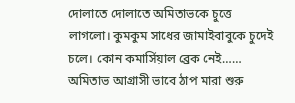দোলাতে দোলাতে অমিতাভকে চুত্তে লাগলো। কুমকুম সাধের জামাইবাবুকে চুদেই চলে। কোন কমার্সিয়াল ব্রেক নেই……
অমিতাভ আগ্রাসী ভাবে ঠাপ মারা শুরু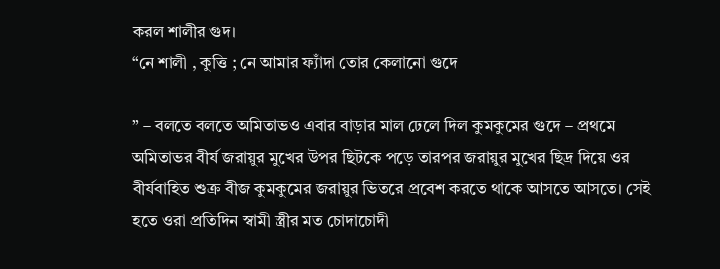করল শালীর গুদ।
“নে শালী , কুত্তি ; নে আমার ফ্যাঁদা তোর কেলানো গুদে

” – বলতে বলতে অমিতাভও এবার বাড়ার মাল ঢেলে দিল কুমকুমের গুদে – প্রথমে অমিতাভর বীর্য জরায়ুর মুখের উপর ছিটকে পড়ে তারপর জরায়ুর মুখের ছিদ্র দিয়ে ওর বীর্যবাহিত শুক্র বীজ কুমকুমের জরায়ুর ভিতরে প্রবেশ করতে থাকে আসতে আসতে। সেই হতে ওরা প্রতিদিন স্বামী স্ত্রীর মত চোদাচোদী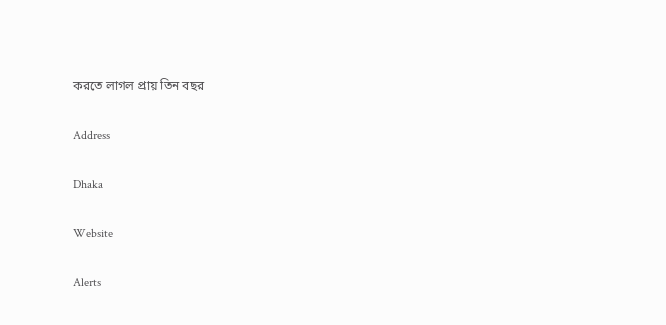করতে লাগল প্রায় তিন বছর

Address

Dhaka

Website

Alerts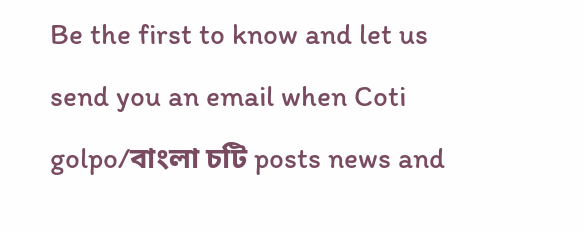Be the first to know and let us send you an email when Coti golpo/বাংলা চটি posts news and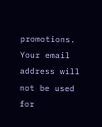promotions. Your email address will not be used for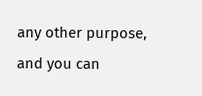any other purpose, and you can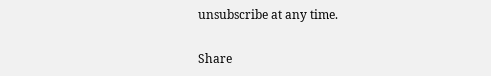unsubscribe at any time.

Share